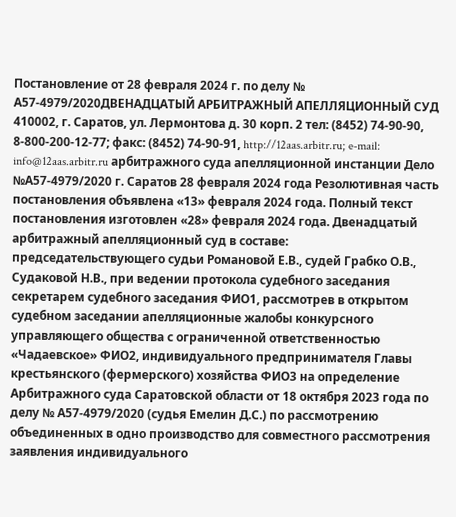Постановление от 28 февраля 2024 г. по делу № А57-4979/2020ДВЕНАДЦАТЫЙ АРБИТРАЖНЫЙ АПЕЛЛЯЦИОННЫЙ СУД 410002, г. Саратов, ул. Лермонтова д. 30 корп. 2 тел: (8452) 74-90-90, 8-800-200-12-77; факс: (8452) 74-90-91, http://12aas.arbitr.ru; e-mail: info@12aas.arbitr.ru арбитражного суда апелляционной инстанции Дело №А57-4979/2020 г. Саратов 28 февраля 2024 года Резолютивная часть постановления объявлена «13» февраля 2024 года. Полный текст постановления изготовлен «28» февраля 2024 года. Двенадцатый арбитражный апелляционный суд в составе: председательствующего судьи Романовой Е.В., судей Грабко О.В., Судаковой Н.В., при ведении протокола судебного заседания секретарем судебного заседания ФИО1, рассмотрев в открытом судебном заседании апелляционные жалобы конкурсного управляющего общества с ограниченной ответственностью «Чадаевское» ФИО2, индивидуального предпринимателя Главы крестьянского (фермерского) хозяйства ФИО3 на определение Арбитражного суда Саратовской области от 18 октября 2023 года по делу № А57-4979/2020 (судья Емелин Д.С.) по рассмотрению объединенных в одно производство для совместного рассмотрения заявления индивидуального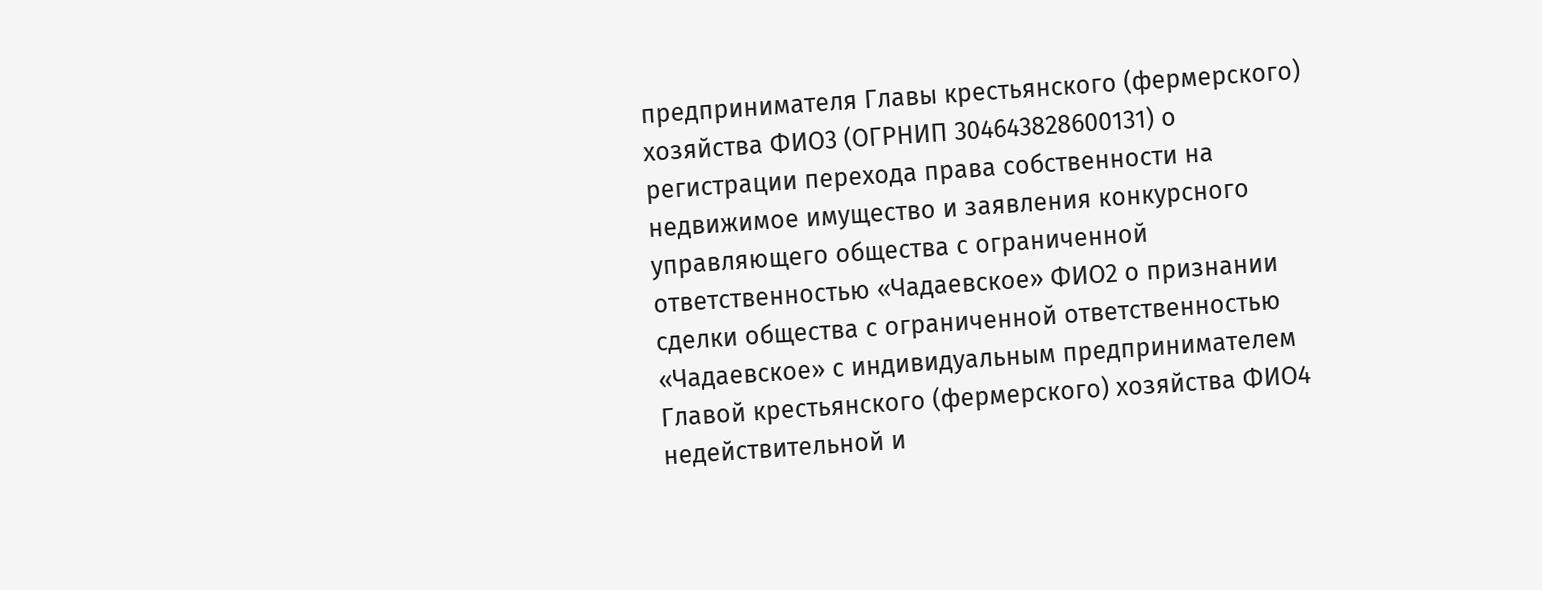предпринимателя Главы крестьянского (фермерского) хозяйства ФИО3 (ОГРНИП 304643828600131) о регистрации перехода права собственности на недвижимое имущество и заявления конкурсного управляющего общества с ограниченной ответственностью «Чадаевское» ФИО2 о признании сделки общества с ограниченной ответственностью «Чадаевское» с индивидуальным предпринимателем Главой крестьянского (фермерского) хозяйства ФИО4 недействительной и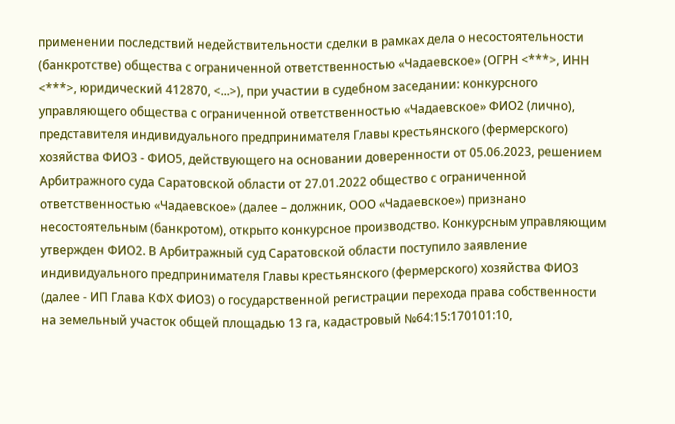применении последствий недействительности сделки в рамках дела о несостоятельности (банкротстве) общества с ограниченной ответственностью «Чадаевское» (ОГРН <***>, ИНН <***>, юридический 412870, <...>), при участии в судебном заседании: конкурсного управляющего общества с ограниченной ответственностью «Чадаевское» ФИО2 (лично), представителя индивидуального предпринимателя Главы крестьянского (фермерского) хозяйства ФИО3 - ФИО5, действующего на основании доверенности от 05.06.2023, решением Арбитражного суда Саратовской области от 27.01.2022 общество с ограниченной ответственностью «Чадаевское» (далее – должник, ООО «Чадаевское») признано несостоятельным (банкротом), открыто конкурсное производство. Конкурсным управляющим утвержден ФИО2. В Арбитражный суд Саратовской области поступило заявление индивидуального предпринимателя Главы крестьянского (фермерского) хозяйства ФИО3 (далее - ИП Глава КФХ ФИО3) о государственной регистрации перехода права собственности на земельный участок общей площадью 13 га, кадастровый №64:15:170101:10,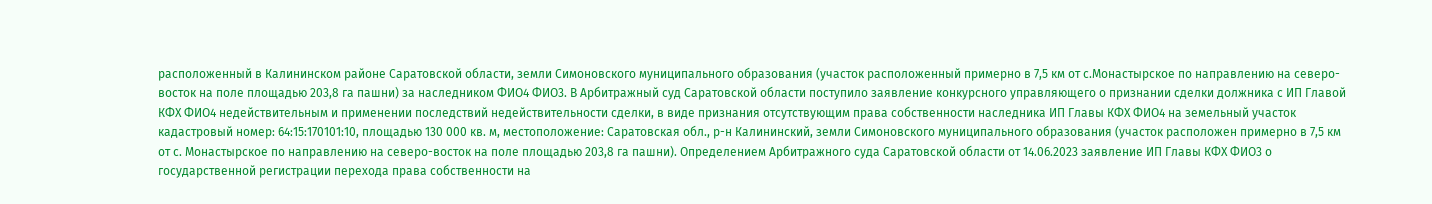расположенный в Калининском районе Саратовской области, земли Симоновского муниципального образования (участок расположенный примерно в 7,5 км от с.Монастырское по направлению на северо-восток на поле площадью 203,8 га пашни) за наследником ФИО4 ФИО3. В Арбитражный суд Саратовской области поступило заявление конкурсного управляющего о признании сделки должника с ИП Главой КФХ ФИО4 недействительным и применении последствий недействительности сделки, в виде признания отсутствующим права собственности наследника ИП Главы КФХ ФИО4 на земельный участок кадастровый номер: 64:15:170101:10, площадью 130 000 кв. м, местоположение: Саратовская обл., р-н Калининский, земли Симоновского муниципального образования (участок расположен примерно в 7,5 км от с. Монастырское по направлению на северо-восток на поле площадью 203,8 га пашни). Определением Арбитражного суда Саратовской области от 14.06.2023 заявление ИП Главы КФХ ФИО3 о государственной регистрации перехода права собственности на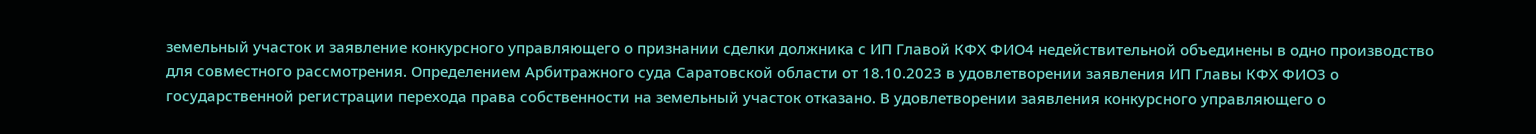земельный участок и заявление конкурсного управляющего о признании сделки должника с ИП Главой КФХ ФИО4 недействительной объединены в одно производство для совместного рассмотрения. Определением Арбитражного суда Саратовской области от 18.10.2023 в удовлетворении заявления ИП Главы КФХ ФИО3 о государственной регистрации перехода права собственности на земельный участок отказано. В удовлетворении заявления конкурсного управляющего о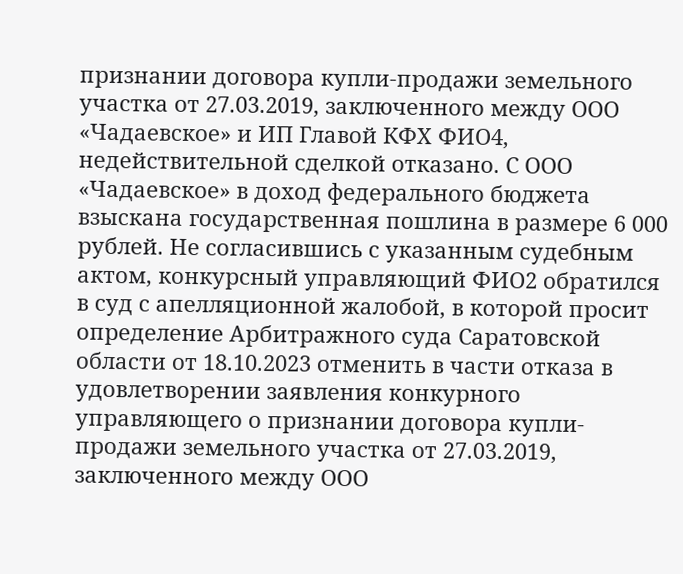признании договора купли-продажи земельного участка от 27.03.2019, заключенного между ООО «Чадаевское» и ИП Главой КФХ ФИО4, недействительной сделкой отказано. С ООО «Чадаевское» в доход федерального бюджета взыскана государственная пошлина в размере 6 000 рублей. Не согласившись с указанным судебным актом, конкурсный управляющий ФИО2 обратился в суд с апелляционной жалобой, в которой просит определение Арбитражного суда Саратовской области от 18.10.2023 отменить в части отказа в удовлетворении заявления конкурного управляющего о признании договора купли-продажи земельного участка от 27.03.2019, заключенного между ООО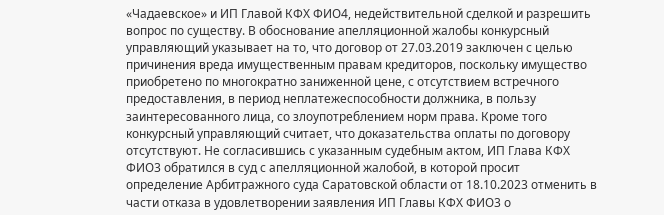«Чадаевское» и ИП Главой КФХ ФИО4, недействительной сделкой и разрешить вопрос по существу. В обоснование апелляционной жалобы конкурсный управляющий указывает на то, что договор от 27.03.2019 заключен с целью причинения вреда имущественным правам кредиторов, поскольку имущество приобретено по многократно заниженной цене, с отсутствием встречного предоставления, в период неплатежеспособности должника, в пользу заинтересованного лица, со злоупотреблением норм права. Кроме того конкурсный управляющий считает, что доказательства оплаты по договору отсутствуют. Не согласившись с указанным судебным актом, ИП Глава КФХ ФИО3 обратился в суд с апелляционной жалобой, в которой просит определение Арбитражного суда Саратовской области от 18.10.2023 отменить в части отказа в удовлетворении заявления ИП Главы КФХ ФИО3 о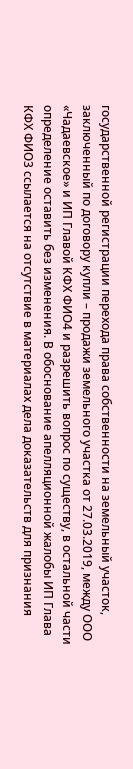государственной регистрации перехода права собственности на земельный участок, заключенный по договору купли – продажи земельного участка от 27.03.2019, между ООО «Чадаевское» и ИП Главой КФХ ФИО4 и разрешить вопрос по существу, в остальной части определение оставить без изменения. В обоснование апелляционной жалобы ИП Глава КФХ ФИО3 ссылается на отсутствие в материалах дела доказательств для признания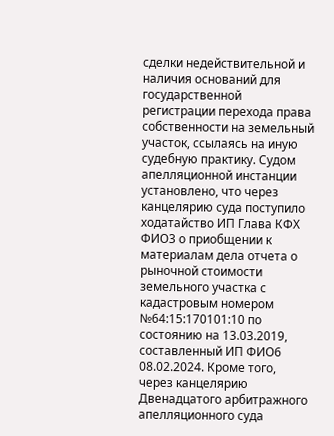сделки недействительной и наличия оснований для государственной регистрации перехода права собственности на земельный участок, ссылаясь на иную судебную практику. Судом апелляционной инстанции установлено, что через канцелярию суда поступило ходатайство ИП Глава КФХ ФИО3 о приобщении к материалам дела отчета о рыночной стоимости земельного участка с кадастровым номером №64:15:170101:10 по состоянию на 13.03.2019, составленный ИП ФИО6 08.02.2024. Кроме того, через канцелярию Двенадцатого арбитражного апелляционного суда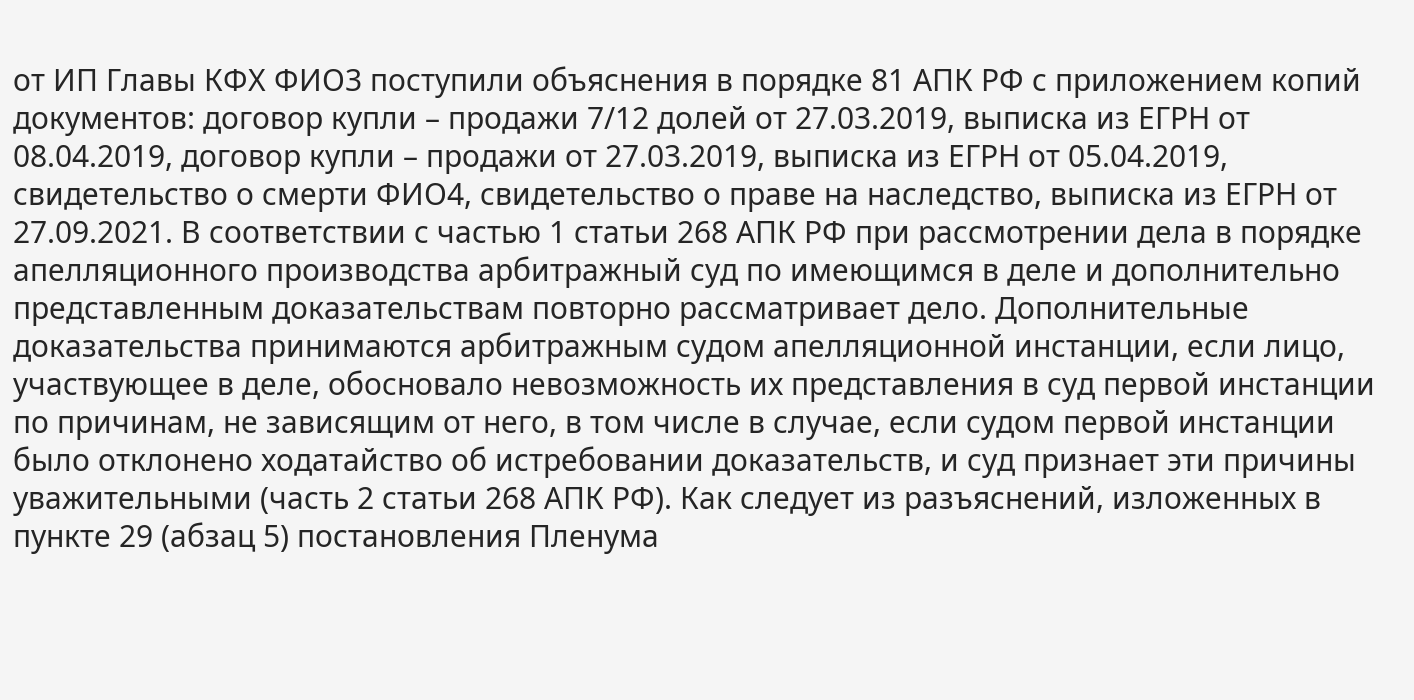от ИП Главы КФХ ФИО3 поступили объяснения в порядке 81 АПК РФ с приложением копий документов: договор купли – продажи 7/12 долей от 27.03.2019, выписка из ЕГРН от 08.04.2019, договор купли – продажи от 27.03.2019, выписка из ЕГРН от 05.04.2019, свидетельство о смерти ФИО4, свидетельство о праве на наследство, выписка из ЕГРН от 27.09.2021. В соответствии с частью 1 статьи 268 АПК РФ при рассмотрении дела в порядке апелляционного производства арбитражный суд по имеющимся в деле и дополнительно представленным доказательствам повторно рассматривает дело. Дополнительные доказательства принимаются арбитражным судом апелляционной инстанции, если лицо, участвующее в деле, обосновало невозможность их представления в суд первой инстанции по причинам, не зависящим от него, в том числе в случае, если судом первой инстанции было отклонено ходатайство об истребовании доказательств, и суд признает эти причины уважительными (часть 2 статьи 268 АПК РФ). Как следует из разъяснений, изложенных в пункте 29 (абзац 5) постановления Пленума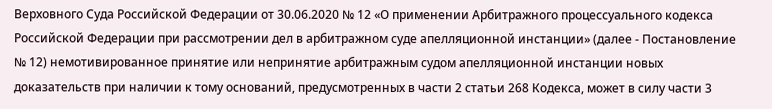Верховного Суда Российской Федерации от 30.06.2020 № 12 «О применении Арбитражного процессуального кодекса Российской Федерации при рассмотрении дел в арбитражном суде апелляционной инстанции» (далее - Постановление № 12) немотивированное принятие или непринятие арбитражным судом апелляционной инстанции новых доказательств при наличии к тому оснований, предусмотренных в части 2 статьи 268 Кодекса, может в силу части 3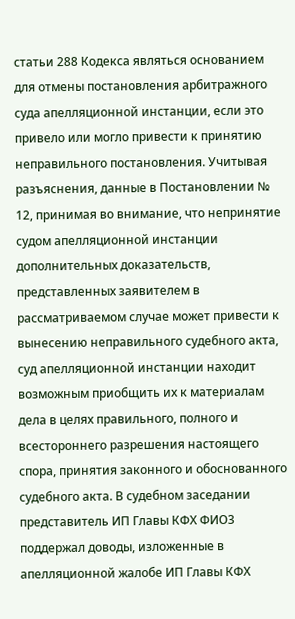статьи 288 Кодекса являться основанием для отмены постановления арбитражного суда апелляционной инстанции, если это привело или могло привести к принятию неправильного постановления. Учитывая разъяснения, данные в Постановлении № 12, принимая во внимание, что непринятие судом апелляционной инстанции дополнительных доказательств, представленных заявителем в рассматриваемом случае может привести к вынесению неправильного судебного акта, суд апелляционной инстанции находит возможным приобщить их к материалам дела в целях правильного, полного и всестороннего разрешения настоящего спора, принятия законного и обоснованного судебного акта. В судебном заседании представитель ИП Главы КФХ ФИО3 поддержал доводы, изложенные в апелляционной жалобе ИП Главы КФХ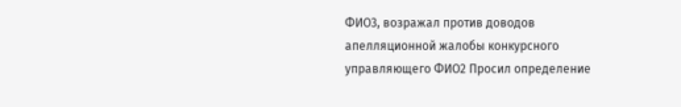ФИО3, возражал против доводов апелляционной жалобы конкурсного управляющего ФИО2 Просил определение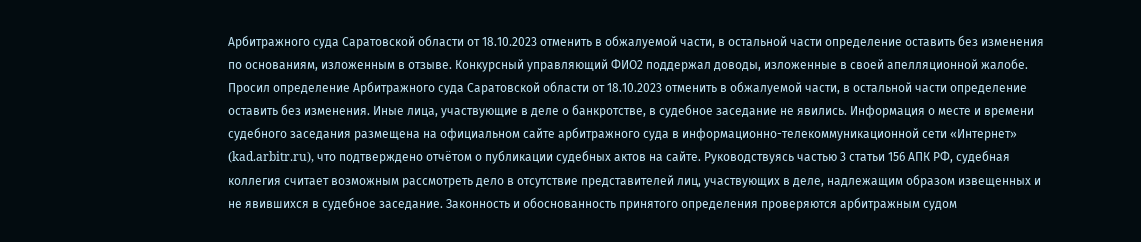Арбитражного суда Саратовской области от 18.10.2023 отменить в обжалуемой части, в остальной части определение оставить без изменения по основаниям, изложенным в отзыве. Конкурсный управляющий ФИО2 поддержал доводы, изложенные в своей апелляционной жалобе. Просил определение Арбитражного суда Саратовской области от 18.10.2023 отменить в обжалуемой части, в остальной части определение оставить без изменения. Иные лица, участвующие в деле о банкротстве, в судебное заседание не явились. Информация о месте и времени судебного заседания размещена на официальном сайте арбитражного суда в информационно-телекоммуникационной сети «Интернет» (kad.arbitr.ru), что подтверждено отчётом о публикации судебных актов на сайте. Руководствуясь частью 3 статьи 156 АПК РФ, судебная коллегия считает возможным рассмотреть дело в отсутствие представителей лиц, участвующих в деле, надлежащим образом извещенных и не явившихся в судебное заседание. Законность и обоснованность принятого определения проверяются арбитражным судом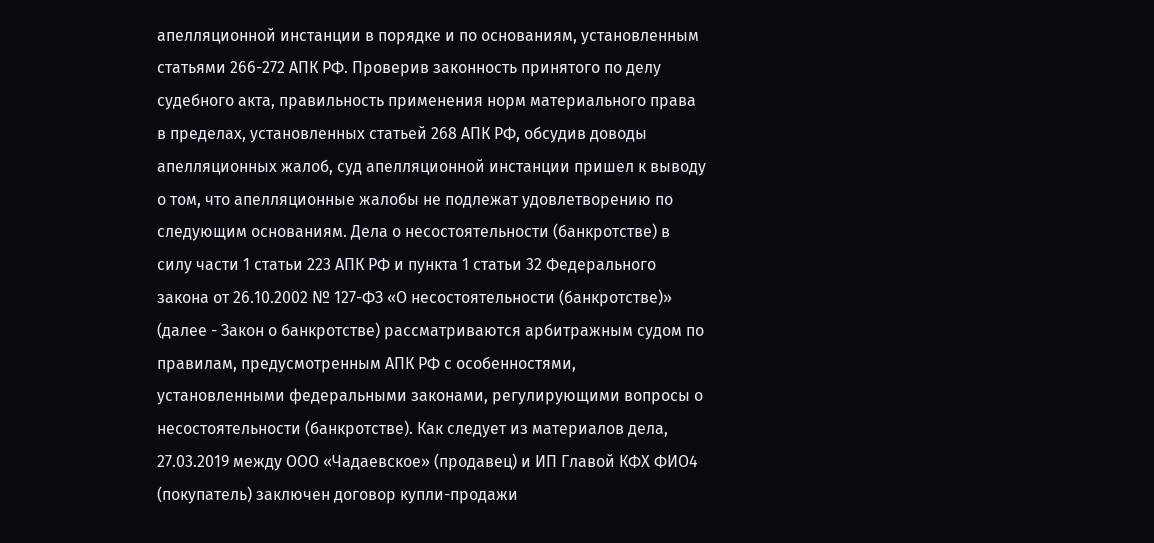апелляционной инстанции в порядке и по основаниям, установленным статьями 266-272 АПК РФ. Проверив законность принятого по делу судебного акта, правильность применения норм материального права в пределах, установленных статьей 268 АПК РФ, обсудив доводы апелляционных жалоб, суд апелляционной инстанции пришел к выводу о том, что апелляционные жалобы не подлежат удовлетворению по следующим основаниям. Дела о несостоятельности (банкротстве) в силу части 1 статьи 223 АПК РФ и пункта 1 статьи 32 Федерального закона от 26.10.2002 № 127-ФЗ «О несостоятельности (банкротстве)» (далее - Закон о банкротстве) рассматриваются арбитражным судом по правилам, предусмотренным АПК РФ с особенностями, установленными федеральными законами, регулирующими вопросы о несостоятельности (банкротстве). Как следует из материалов дела, 27.03.2019 между ООО «Чадаевское» (продавец) и ИП Главой КФХ ФИО4 (покупатель) заключен договор купли-продажи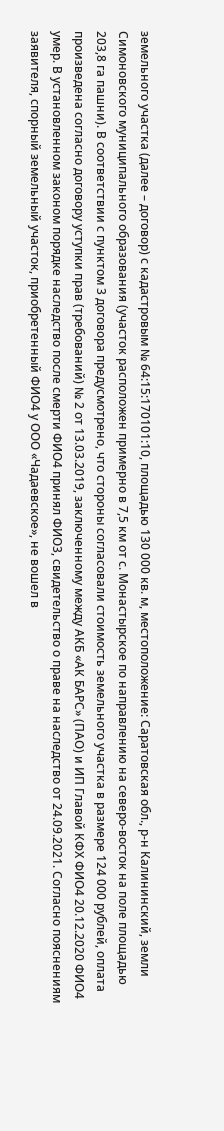земельного участка (далее – договор) с кадастровым № 64:15:170101:10, площадью 130 000 кв. м, местоположение: Саратовская обл., р-н Калининский, земли Симоновского муниципального образования (участок расположен примерно в 7,5 км от с. Монастырское по направлению на северо-восток на поле площадью 203,8 га пашни). В соответствии с пунктом 3 договора предусмотрено, что стороны согласовали стоимость земельного участка в размере 124 000 рублей, оплата произведена согласно договору уступки прав (требований) № 2 от 13.03.2019, заключенному между АКБ «АК БАРС» (ПАО) и ИП Главой КФХ ФИО4 20.12.2020 ФИО4 умер. В установленном законом порядке наследство после смерти ФИО4 принял ФИО3, свидетельство о праве на наследство от 24.09.2021. Согласно пояснениям заявителя, спорный земельный участок, приобретенный ФИО4 у ООО «Чадаевское», не вошел в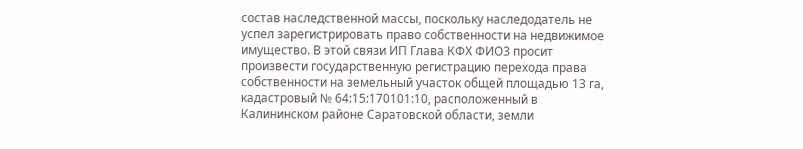состав наследственной массы, поскольку наследодатель не успел зарегистрировать право собственности на недвижимое имущество. В этой связи ИП Глава КФХ ФИО3 просит произвести государственную регистрацию перехода права собственности на земельный участок общей площадью 13 га, кадастровый № 64:15:170101:10, расположенный в Калининском районе Саратовской области, земли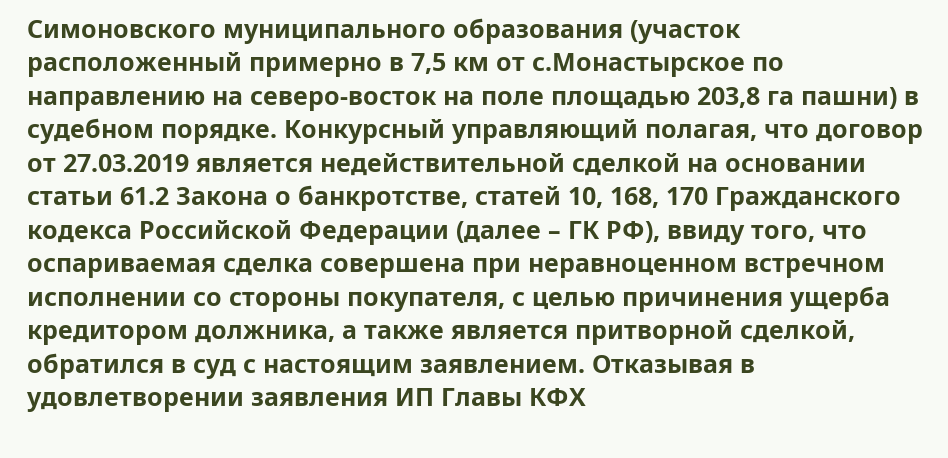Симоновского муниципального образования (участок расположенный примерно в 7,5 км от с.Монастырское по направлению на северо-восток на поле площадью 203,8 га пашни) в судебном порядке. Конкурсный управляющий полагая, что договор от 27.03.2019 является недействительной сделкой на основании статьи 61.2 Закона о банкротстве, статей 10, 168, 170 Гражданского кодекса Российской Федерации (далее – ГК РФ), ввиду того, что оспариваемая сделка совершена при неравноценном встречном исполнении со стороны покупателя, с целью причинения ущерба кредитором должника, а также является притворной сделкой, обратился в суд с настоящим заявлением. Отказывая в удовлетворении заявления ИП Главы КФХ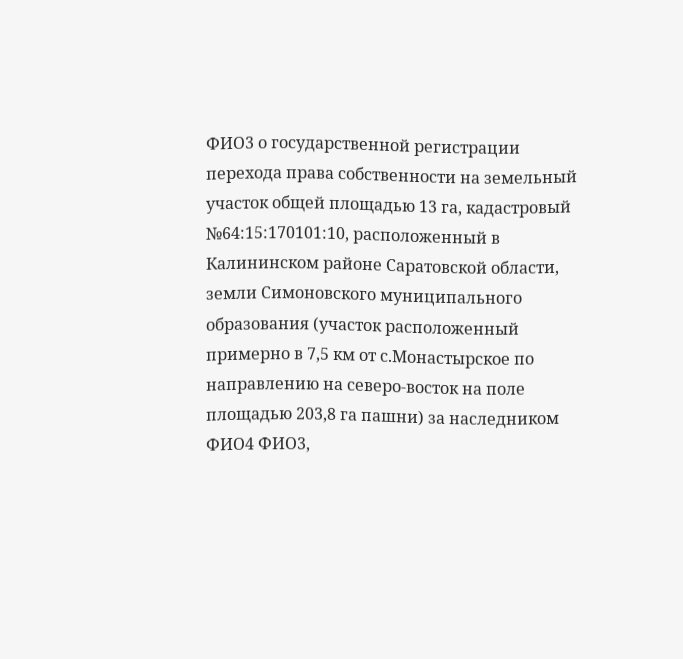ФИО3 о государственной регистрации перехода права собственности на земельный участок общей площадью 13 га, кадастровый №64:15:170101:10, расположенный в Калининском районе Саратовской области, земли Симоновского муниципального образования (участок расположенный примерно в 7,5 км от с.Монастырское по направлению на северо-восток на поле площадью 203,8 га пашни) за наследником ФИО4 ФИО3,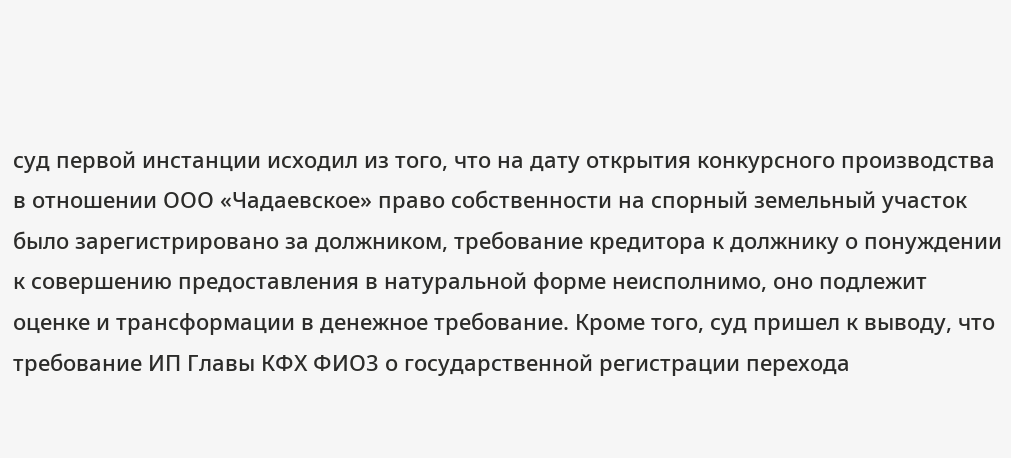суд первой инстанции исходил из того, что на дату открытия конкурсного производства в отношении ООО «Чадаевское» право собственности на спорный земельный участок было зарегистрировано за должником, требование кредитора к должнику о понуждении к совершению предоставления в натуральной форме неисполнимо, оно подлежит оценке и трансформации в денежное требование. Кроме того, суд пришел к выводу, что требование ИП Главы КФХ ФИО3 о государственной регистрации перехода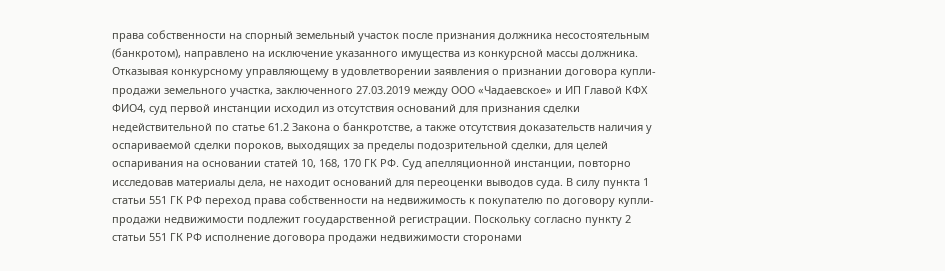права собственности на спорный земельный участок после признания должника несостоятельным (банкротом), направлено на исключение указанного имущества из конкурсной массы должника. Отказывая конкурсному управляющему в удовлетворении заявления о признании договора купли-продажи земельного участка, заключенного 27.03.2019 между ООО «Чадаевское» и ИП Главой КФХ ФИО4, суд первой инстанции исходил из отсутствия оснований для признания сделки недействительной по статье 61.2 Закона о банкротстве, а также отсутствия доказательств наличия у оспариваемой сделки пороков, выходящих за пределы подозрительной сделки, для целей оспаривания на основании статей 10, 168, 170 ГК РФ. Суд апелляционной инстанции, повторно исследовав материалы дела, не находит оснований для переоценки выводов суда. В силу пункта 1 статьи 551 ГК РФ переход права собственности на недвижимость к покупателю по договору купли-продажи недвижимости подлежит государственной регистрации. Поскольку согласно пункту 2 статьи 551 ГК РФ исполнение договора продажи недвижимости сторонами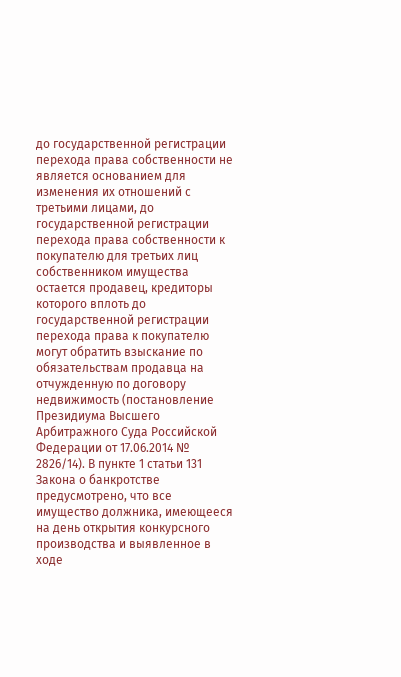до государственной регистрации перехода права собственности не является основанием для изменения их отношений с третьими лицами, до государственной регистрации перехода права собственности к покупателю для третьих лиц собственником имущества остается продавец, кредиторы которого вплоть до государственной регистрации перехода права к покупателю могут обратить взыскание по обязательствам продавца на отчужденную по договору недвижимость (постановление Президиума Высшего Арбитражного Суда Российской Федерации от 17.06.2014 № 2826/14). В пункте 1 статьи 131 Закона о банкротстве предусмотрено, что все имущество должника, имеющееся на день открытия конкурсного производства и выявленное в ходе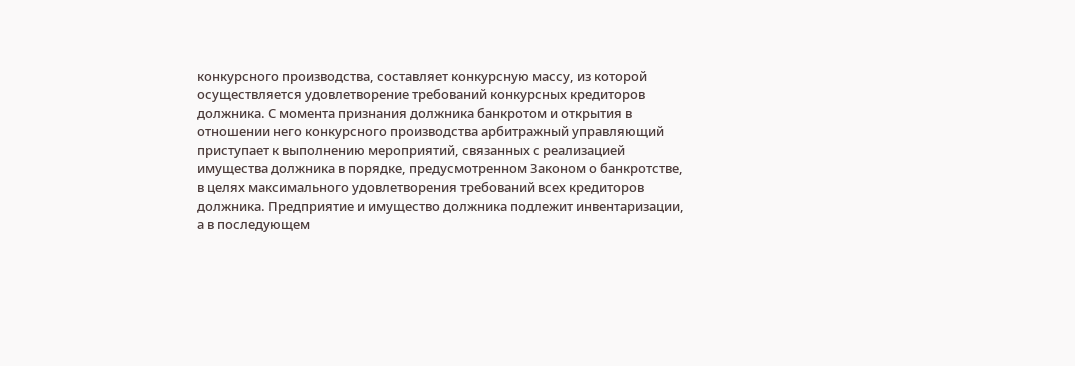конкурсного производства, составляет конкурсную массу, из которой осуществляется удовлетворение требований конкурсных кредиторов должника. С момента признания должника банкротом и открытия в отношении него конкурсного производства арбитражный управляющий приступает к выполнению мероприятий, связанных с реализацией имущества должника в порядке, предусмотренном Законом о банкротстве, в целях максимального удовлетворения требований всех кредиторов должника. Предприятие и имущество должника подлежит инвентаризации, а в последующем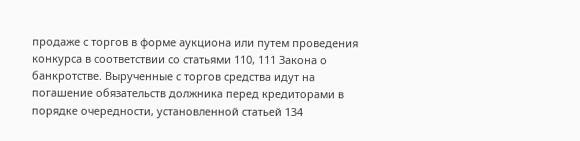продаже с торгов в форме аукциона или путем проведения конкурса в соответствии со статьями 110, 111 Закона о банкротстве. Вырученные с торгов средства идут на погашение обязательств должника перед кредиторами в порядке очередности, установленной статьей 134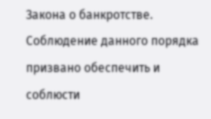Закона о банкротстве. Соблюдение данного порядка призвано обеспечить и соблюсти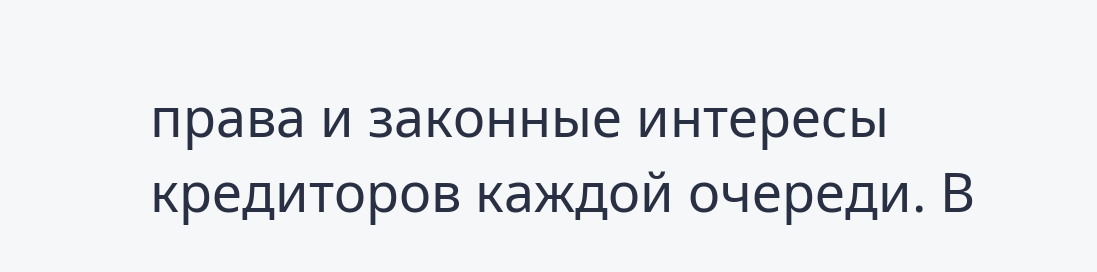права и законные интересы кредиторов каждой очереди. В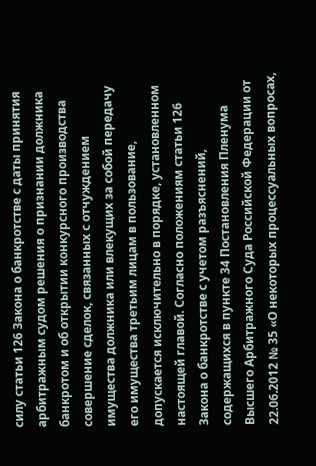силу статьи 126 Закона о банкротстве с даты принятия арбитражным судом решения о признании должника банкротом и об открытии конкурсного производства совершение сделок, связанных с отчуждением имущества должника или влекущих за собой передачу его имущества третьим лицам в пользование, допускается исключительно в порядке, установленном настоящей главой. Согласно положениям статьи 126 Закона о банкротстве с учетом разъяснений, содержащихся в пункте 34 Постановления Пленума Высшего Арбитражного Суда Российской Федерации от 22.06.2012 № 35 «О некоторых процессуальных вопросах,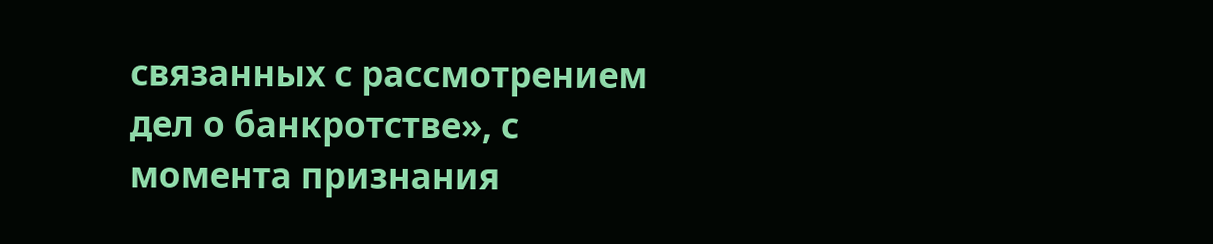связанных с рассмотрением дел о банкротстве», с момента признания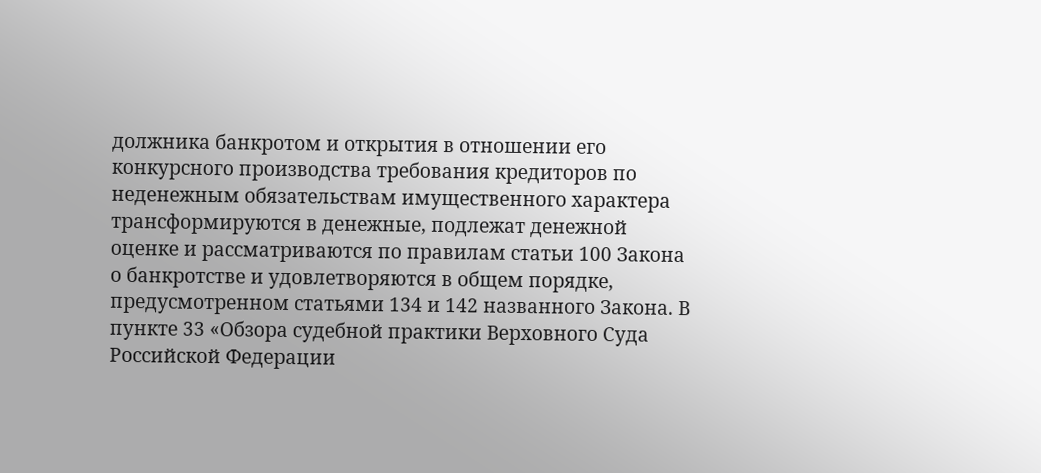должника банкротом и открытия в отношении его конкурсного производства требования кредиторов по неденежным обязательствам имущественного характера трансформируются в денежные, подлежат денежной оценке и рассматриваются по правилам статьи 100 Закона о банкротстве и удовлетворяются в общем порядке, предусмотренном статьями 134 и 142 названного Закона. В пункте 33 «Обзора судебной практики Верховного Суда Российской Федерации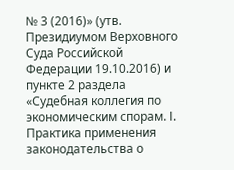№ 3 (2016)» (утв. Президиумом Верховного Суда Российской Федерации 19.10.2016) и пункте 2 раздела «Судебная коллегия по экономическим спорам. I. Практика применения законодательства о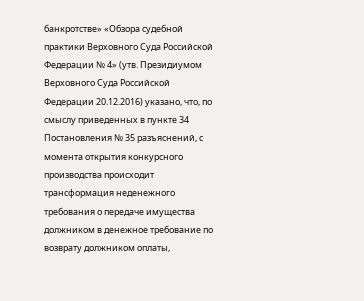банкротстве» «Обзора судебной практики Верховного Суда Российской Федерации № 4» (утв. Президиумом Верховного Суда Российской Федерации 20.12.2016) указано, что, по смыслу приведенных в пункте 34 Постановления № 35 разъяснений, с момента открытия конкурсного производства происходит трансформация неденежного требования о передаче имущества должником в денежное требование по возврату должником оплаты,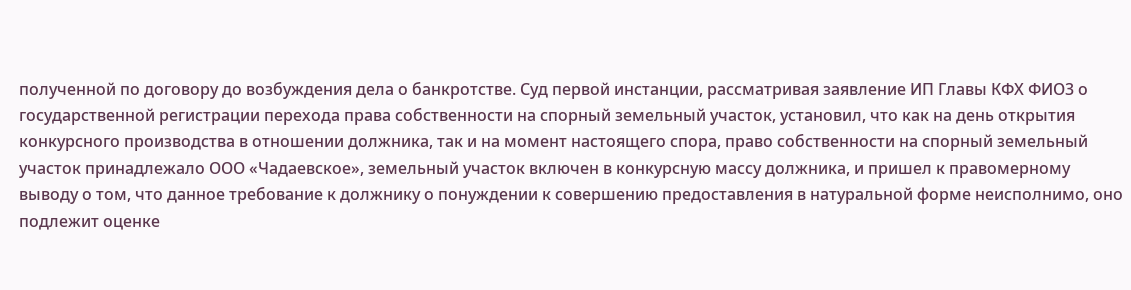полученной по договору до возбуждения дела о банкротстве. Суд первой инстанции, рассматривая заявление ИП Главы КФХ ФИО3 о государственной регистрации перехода права собственности на спорный земельный участок, установил, что как на день открытия конкурсного производства в отношении должника, так и на момент настоящего спора, право собственности на спорный земельный участок принадлежало ООО «Чадаевское», земельный участок включен в конкурсную массу должника, и пришел к правомерному выводу о том, что данное требование к должнику о понуждении к совершению предоставления в натуральной форме неисполнимо, оно подлежит оценке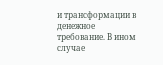и трансформации в денежное требование. В ином случае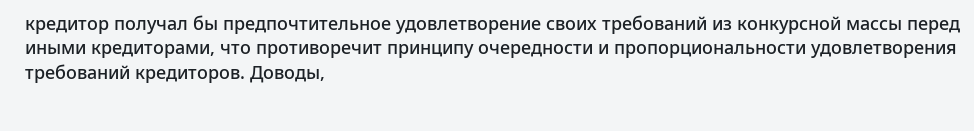кредитор получал бы предпочтительное удовлетворение своих требований из конкурсной массы перед иными кредиторами, что противоречит принципу очередности и пропорциональности удовлетворения требований кредиторов. Доводы,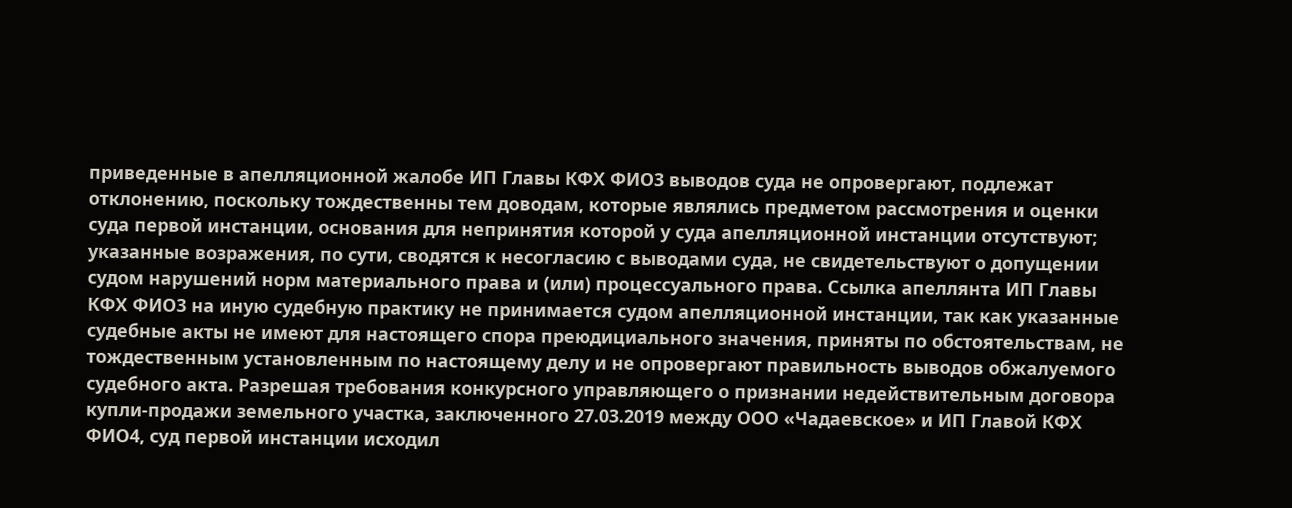приведенные в апелляционной жалобе ИП Главы КФХ ФИО3 выводов суда не опровергают, подлежат отклонению, поскольку тождественны тем доводам, которые являлись предметом рассмотрения и оценки суда первой инстанции, основания для непринятия которой у суда апелляционной инстанции отсутствуют; указанные возражения, по сути, сводятся к несогласию с выводами суда, не свидетельствуют о допущении судом нарушений норм материального права и (или) процессуального права. Ссылка апеллянта ИП Главы КФХ ФИО3 на иную судебную практику не принимается судом апелляционной инстанции, так как указанные судебные акты не имеют для настоящего спора преюдициального значения, приняты по обстоятельствам, не тождественным установленным по настоящему делу и не опровергают правильность выводов обжалуемого судебного акта. Разрешая требования конкурсного управляющего о признании недействительным договора купли-продажи земельного участка, заключенного 27.03.2019 между ООО «Чадаевское» и ИП Главой КФХ ФИО4, суд первой инстанции исходил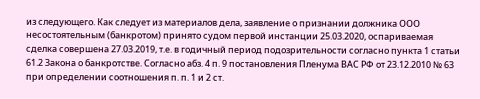из следующего. Как следует из материалов дела, заявление о признании должника ООО несостоятельным (банкротом) принято судом первой инстанции 25.03.2020, оспариваемая сделка совершена 27.03.2019, т.е. в годичный период подозрительности согласно пункта 1 статьи 61.2 Закона о банкротстве. Согласно абз. 4 п. 9 постановления Пленума ВАС РФ от 23.12.2010 № 63 при определении соотношения п. п. 1 и 2 ст.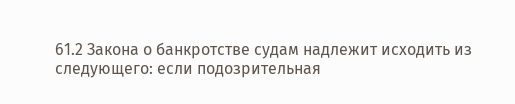61.2 Закона о банкротстве судам надлежит исходить из следующего: если подозрительная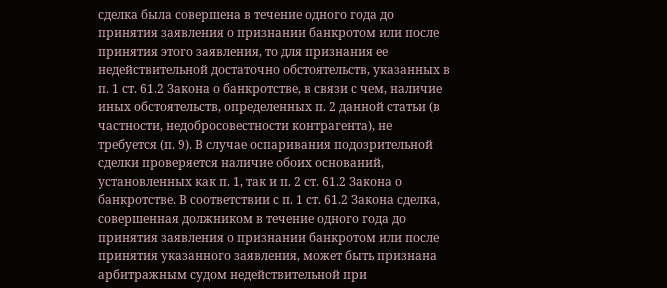сделка была совершена в течение одного года до принятия заявления о признании банкротом или после принятия этого заявления, то для признания ее недействительной достаточно обстоятельств, указанных в п. 1 ст. 61.2 Закона о банкротстве, в связи с чем, наличие иных обстоятельств, определенных п. 2 данной статьи (в частности, недобросовестности контрагента), не требуется (п. 9). В случае оспаривания подозрительной сделки проверяется наличие обоих оснований, установленных как п. 1, так и п. 2 ст. 61.2 Закона о банкротстве. В соответствии с п. 1 ст. 61.2 Закона сделка, совершенная должником в течение одного года до принятия заявления о признании банкротом или после принятия указанного заявления, может быть признана арбитражным судом недействительной при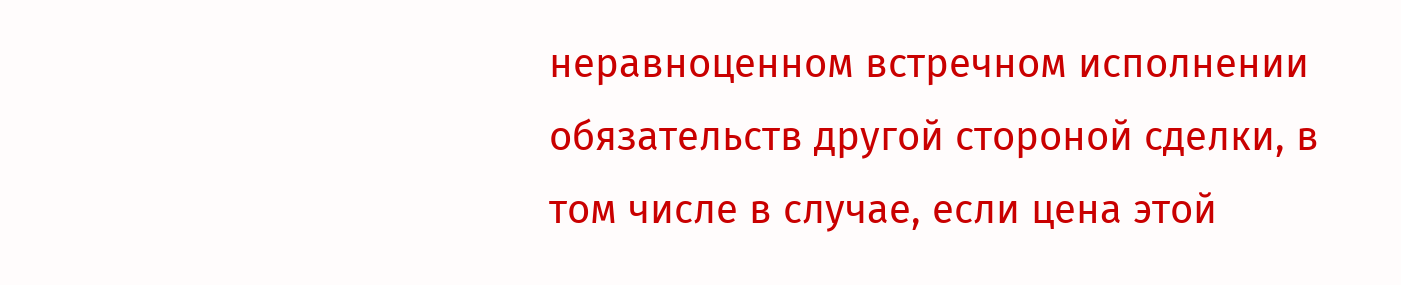неравноценном встречном исполнении обязательств другой стороной сделки, в том числе в случае, если цена этой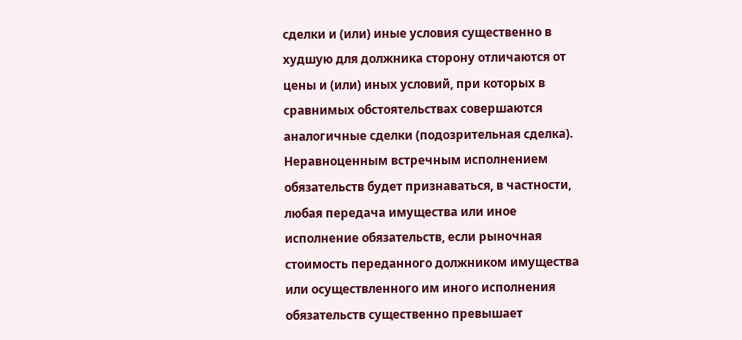сделки и (или) иные условия существенно в худшую для должника сторону отличаются от цены и (или) иных условий, при которых в сравнимых обстоятельствах совершаются аналогичные сделки (подозрительная сделка). Неравноценным встречным исполнением обязательств будет признаваться, в частности, любая передача имущества или иное исполнение обязательств, если рыночная стоимость переданного должником имущества или осуществленного им иного исполнения обязательств существенно превышает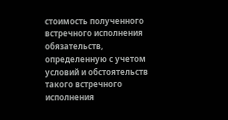стоимость полученного встречного исполнения обязательств, определенную с учетом условий и обстоятельств такого встречного исполнения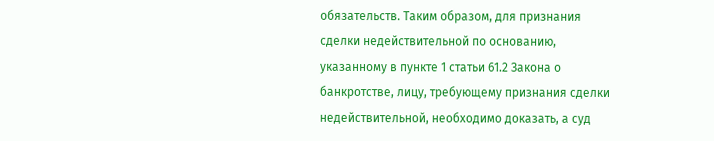обязательств. Таким образом, для признания сделки недействительной по основанию, указанному в пункте 1 статьи 61.2 Закона о банкротстве, лицу, требующему признания сделки недействительной, необходимо доказать, а суд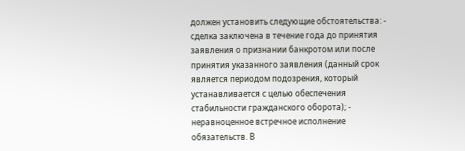должен установить следующие обстоятельства: - сделка заключена в течение года до принятия заявления о признании банкротом или после принятия указанного заявления (данный срок является периодом подозрения, который устанавливается с целью обеспечения стабильности гражданского оборота); - неравноценное встречное исполнение обязательств. В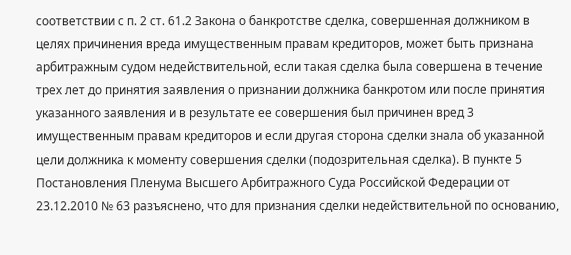соответствии с п. 2 ст. 61.2 Закона о банкротстве сделка, совершенная должником в целях причинения вреда имущественным правам кредиторов, может быть признана арбитражным судом недействительной, если такая сделка была совершена в течение трех лет до принятия заявления о признании должника банкротом или после принятия указанного заявления и в результате ее совершения был причинен вред 3 имущественным правам кредиторов и если другая сторона сделки знала об указанной цели должника к моменту совершения сделки (подозрительная сделка). В пункте 5 Постановления Пленума Высшего Арбитражного Суда Российской Федерации от 23.12.2010 № 63 разъяснено, что для признания сделки недействительной по основанию,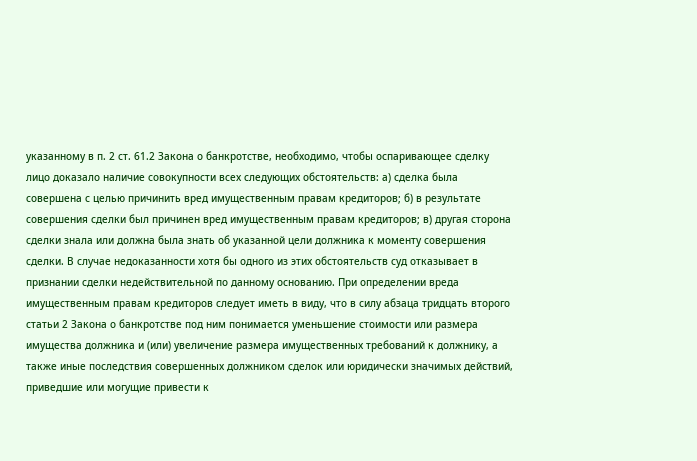указанному в п. 2 ст. 61.2 Закона о банкротстве, необходимо, чтобы оспаривающее сделку лицо доказало наличие совокупности всех следующих обстоятельств: а) сделка была совершена с целью причинить вред имущественным правам кредиторов; б) в результате совершения сделки был причинен вред имущественным правам кредиторов; в) другая сторона сделки знала или должна была знать об указанной цели должника к моменту совершения сделки. В случае недоказанности хотя бы одного из этих обстоятельств суд отказывает в признании сделки недействительной по данному основанию. При определении вреда имущественным правам кредиторов следует иметь в виду, что в силу абзаца тридцать второго статьи 2 Закона о банкротстве под ним понимается уменьшение стоимости или размера имущества должника и (или) увеличение размера имущественных требований к должнику, а также иные последствия совершенных должником сделок или юридически значимых действий, приведшие или могущие привести к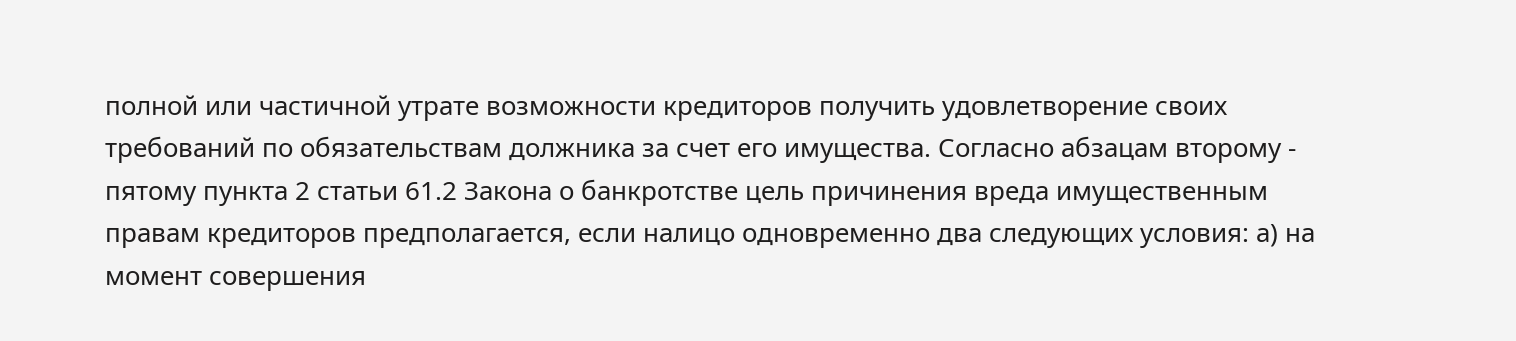полной или частичной утрате возможности кредиторов получить удовлетворение своих требований по обязательствам должника за счет его имущества. Согласно абзацам второму - пятому пункта 2 статьи 61.2 Закона о банкротстве цель причинения вреда имущественным правам кредиторов предполагается, если налицо одновременно два следующих условия: а) на момент совершения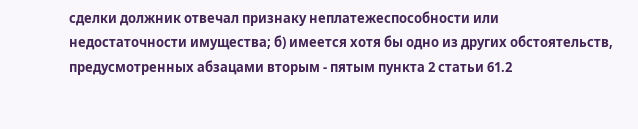сделки должник отвечал признаку неплатежеспособности или недостаточности имущества; б) имеется хотя бы одно из других обстоятельств, предусмотренных абзацами вторым - пятым пункта 2 статьи 61.2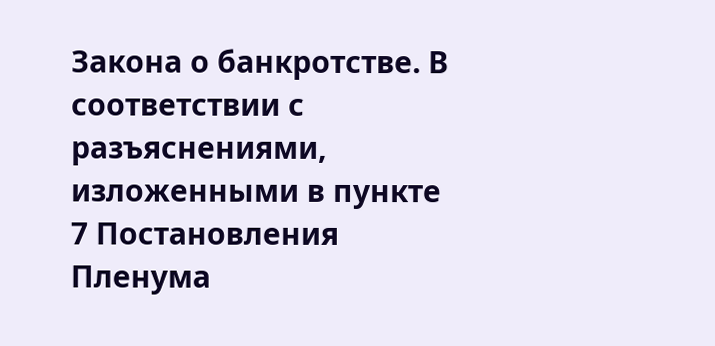Закона о банкротстве. В соответствии с разъяснениями, изложенными в пункте 7 Постановления Пленума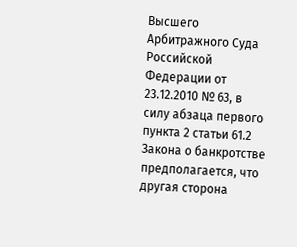Высшего Арбитражного Суда Российской Федерации от 23.12.2010 № 63, в силу абзаца первого пункта 2 статьи 61.2 Закона о банкротстве предполагается, что другая сторона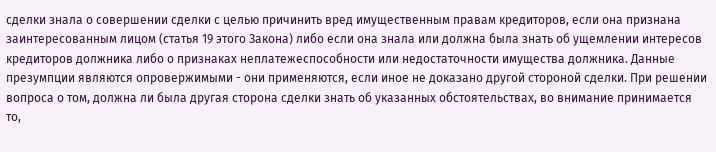сделки знала о совершении сделки с целью причинить вред имущественным правам кредиторов, если она признана заинтересованным лицом (статья 19 этого Закона) либо если она знала или должна была знать об ущемлении интересов кредиторов должника либо о признаках неплатежеспособности или недостаточности имущества должника. Данные презумпции являются опровержимыми - они применяются, если иное не доказано другой стороной сделки. При решении вопроса о том, должна ли была другая сторона сделки знать об указанных обстоятельствах, во внимание принимается то,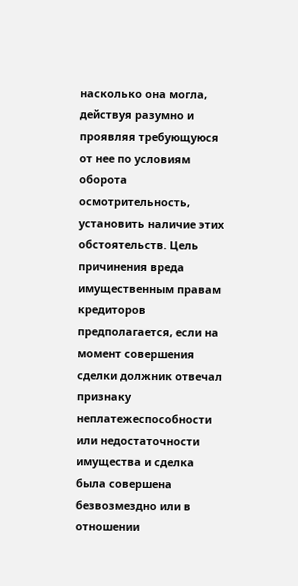насколько она могла, действуя разумно и проявляя требующуюся от нее по условиям оборота осмотрительность, установить наличие этих обстоятельств. Цель причинения вреда имущественным правам кредиторов предполагается, если на момент совершения сделки должник отвечал признаку неплатежеспособности или недостаточности имущества и сделка была совершена безвозмездно или в отношении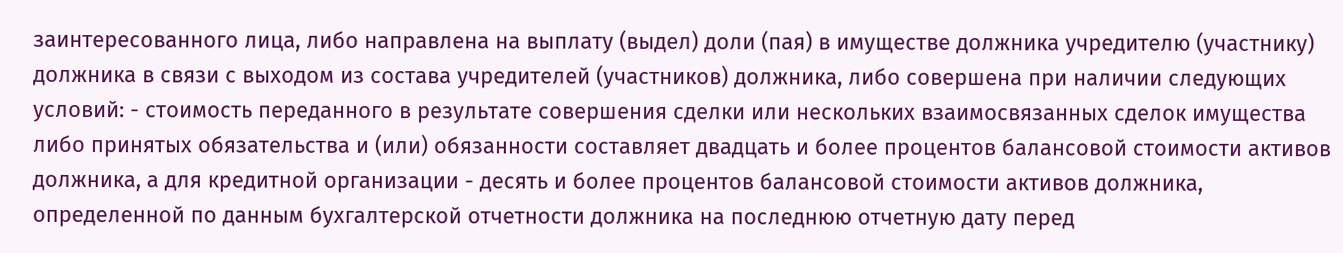заинтересованного лица, либо направлена на выплату (выдел) доли (пая) в имуществе должника учредителю (участнику) должника в связи с выходом из состава учредителей (участников) должника, либо совершена при наличии следующих условий: - стоимость переданного в результате совершения сделки или нескольких взаимосвязанных сделок имущества либо принятых обязательства и (или) обязанности составляет двадцать и более процентов балансовой стоимости активов должника, а для кредитной организации - десять и более процентов балансовой стоимости активов должника, определенной по данным бухгалтерской отчетности должника на последнюю отчетную дату перед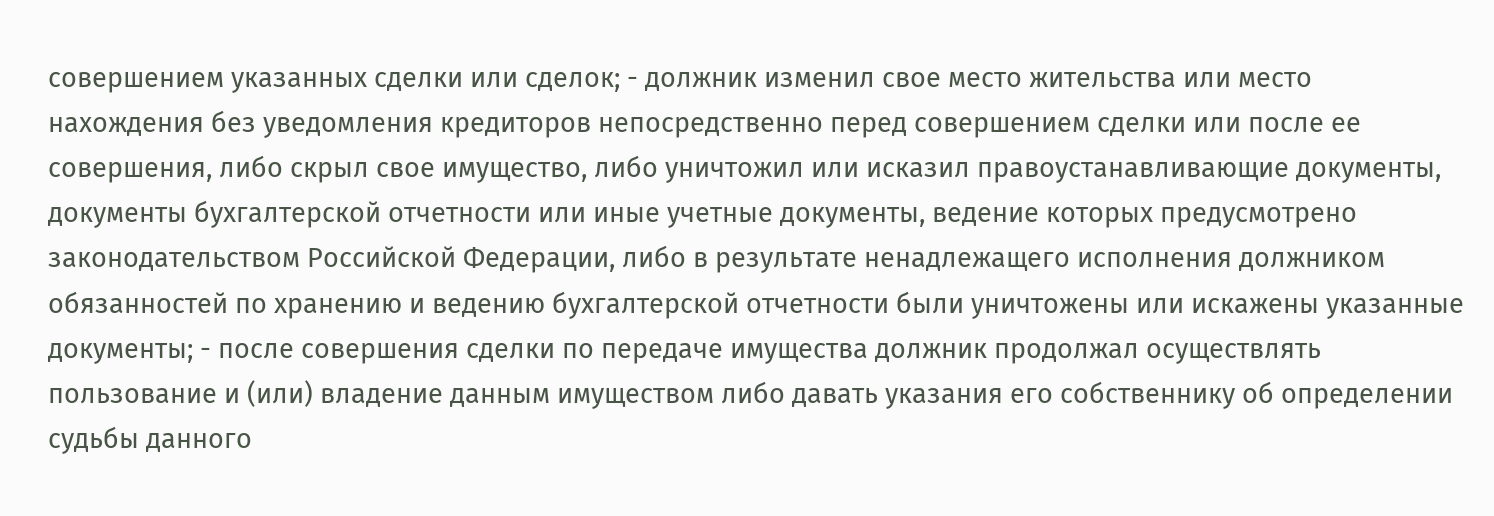совершением указанных сделки или сделок; - должник изменил свое место жительства или место нахождения без уведомления кредиторов непосредственно перед совершением сделки или после ее совершения, либо скрыл свое имущество, либо уничтожил или исказил правоустанавливающие документы, документы бухгалтерской отчетности или иные учетные документы, ведение которых предусмотрено законодательством Российской Федерации, либо в результате ненадлежащего исполнения должником обязанностей по хранению и ведению бухгалтерской отчетности были уничтожены или искажены указанные документы; - после совершения сделки по передаче имущества должник продолжал осуществлять пользование и (или) владение данным имуществом либо давать указания его собственнику об определении судьбы данного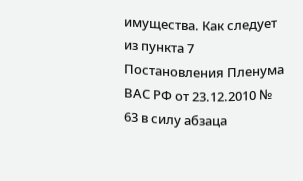имущества. Как следует из пункта 7 Постановления Пленума ВАС РФ от 23.12.2010 № 63 в силу абзаца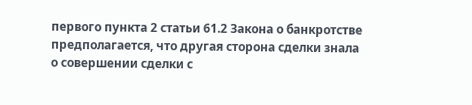первого пункта 2 статьи 61.2 Закона о банкротстве предполагается, что другая сторона сделки знала о совершении сделки с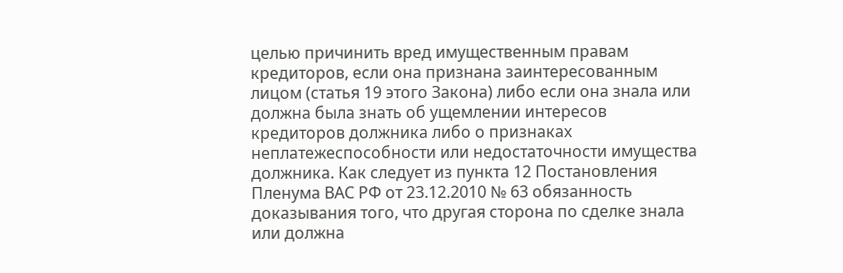целью причинить вред имущественным правам кредиторов, если она признана заинтересованным лицом (статья 19 этого Закона) либо если она знала или должна была знать об ущемлении интересов кредиторов должника либо о признаках неплатежеспособности или недостаточности имущества должника. Как следует из пункта 12 Постановления Пленума ВАС РФ от 23.12.2010 № 63 обязанность доказывания того, что другая сторона по сделке знала или должна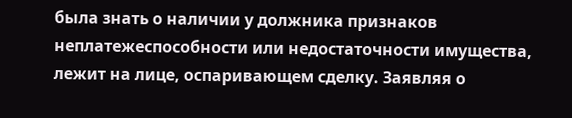была знать о наличии у должника признаков неплатежеспособности или недостаточности имущества, лежит на лице, оспаривающем сделку. Заявляя о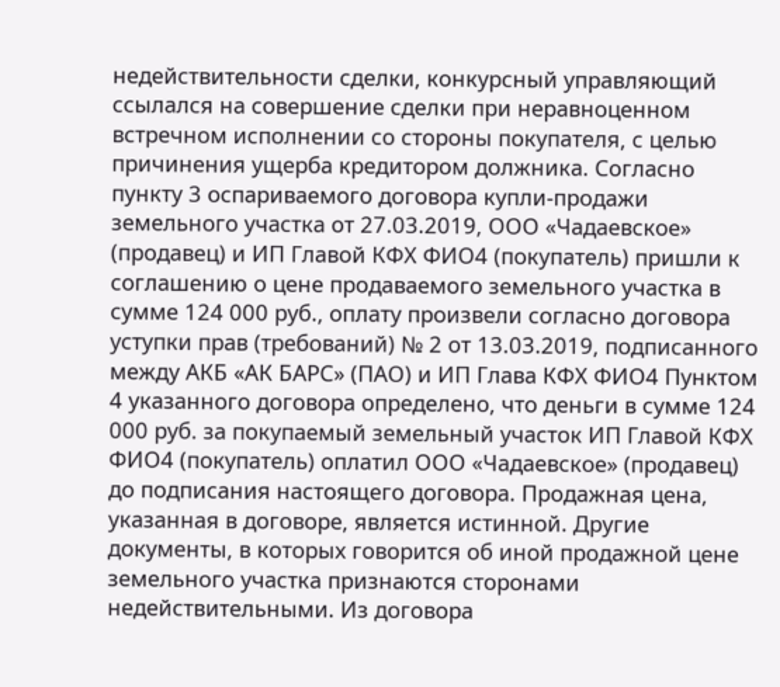недействительности сделки, конкурсный управляющий ссылался на совершение сделки при неравноценном встречном исполнении со стороны покупателя, с целью причинения ущерба кредитором должника. Согласно пункту 3 оспариваемого договора купли-продажи земельного участка от 27.03.2019, ООО «Чадаевское» (продавец) и ИП Главой КФХ ФИО4 (покупатель) пришли к соглашению о цене продаваемого земельного участка в сумме 124 000 руб., оплату произвели согласно договора уступки прав (требований) № 2 от 13.03.2019, подписанного между АКБ «АК БАРС» (ПАО) и ИП Глава КФХ ФИО4 Пунктом 4 указанного договора определено, что деньги в сумме 124 000 руб. за покупаемый земельный участок ИП Главой КФХ ФИО4 (покупатель) оплатил ООО «Чадаевское» (продавец) до подписания настоящего договора. Продажная цена, указанная в договоре, является истинной. Другие документы, в которых говорится об иной продажной цене земельного участка признаются сторонами недействительными. Из договора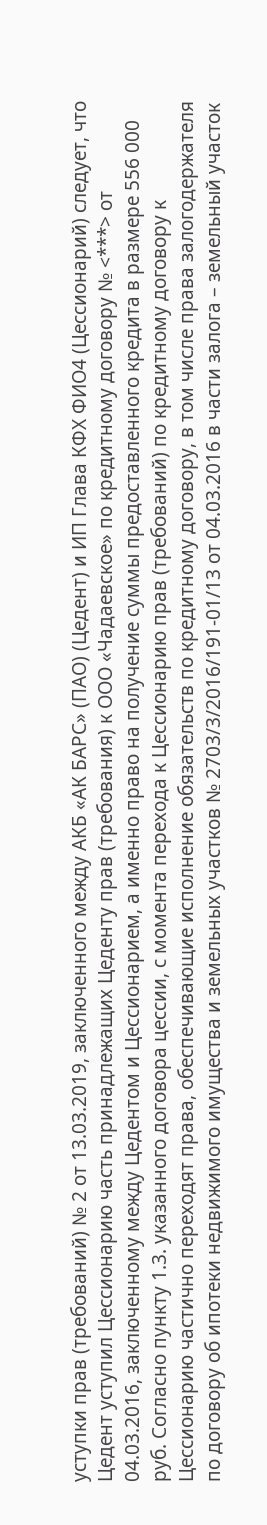уступки прав (требований) № 2 от 13.03.2019, заключенного между АКБ «АК БАРС» (ПАО) (Цедент) и ИП Глава КФХ ФИО4 (Цессионарий) следует, что Цедент уступил Цессионарию часть принадлежащих Цеденту прав (требования) к ООО «Чадаевское» по кредитному договору № <***> от 04.03.2016, заключенному между Цедентом и Цессионарием, а именно право на получение суммы предоставленного кредита в размере 556 000 руб. Согласно пункту 1.3. указанного договора цессии, с момента перехода к Цессионарию прав (требований) по кредитному договору к Цессионарию частично переходят права, обеспечивающие исполнение обязательств по кредитному договору, в том числе права залогодержателя по договору об ипотеки недвижимого имущества и земельных участков № 2703/3/2016/191-01/13 от 04.03.2016 в части залога – земельный участок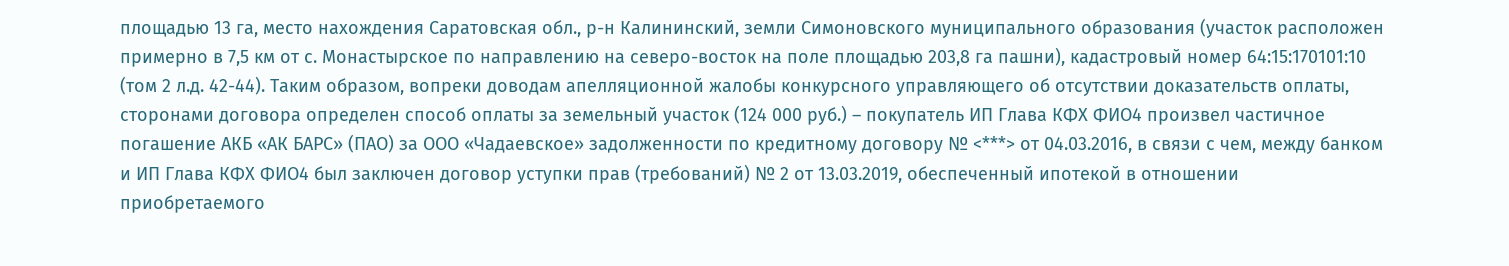площадью 13 га, место нахождения Саратовская обл., р-н Калининский, земли Симоновского муниципального образования (участок расположен примерно в 7,5 км от с. Монастырское по направлению на северо-восток на поле площадью 203,8 га пашни), кадастровый номер 64:15:170101:10 (том 2 л.д. 42-44). Таким образом, вопреки доводам апелляционной жалобы конкурсного управляющего об отсутствии доказательств оплаты, сторонами договора определен способ оплаты за земельный участок (124 000 руб.) – покупатель ИП Глава КФХ ФИО4 произвел частичное погашение АКБ «АК БАРС» (ПАО) за ООО «Чадаевское» задолженности по кредитному договору № <***> от 04.03.2016, в связи с чем, между банком и ИП Глава КФХ ФИО4 был заключен договор уступки прав (требований) № 2 от 13.03.2019, обеспеченный ипотекой в отношении приобретаемого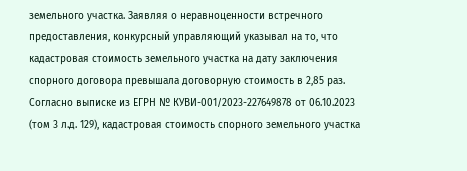земельного участка. Заявляя о неравноценности встречного предоставления, конкурсный управляющий указывал на то, что кадастровая стоимость земельного участка на дату заключения спорного договора превышала договорную стоимость в 2,85 раз. Согласно выписке из ЕГРН № КУВИ-001/2023-227649878 от 06.10.2023 (том 3 л.д. 129), кадастровая стоимость спорного земельного участка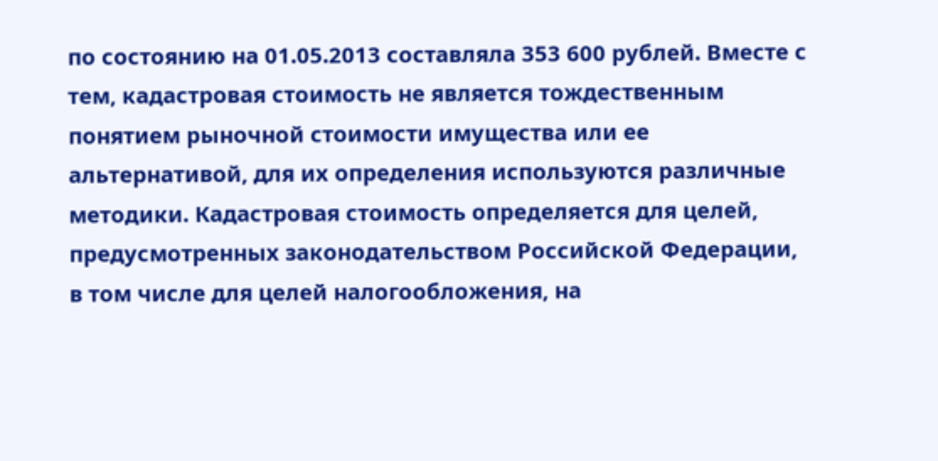по состоянию на 01.05.2013 составляла 353 600 рублей. Вместе с тем, кадастровая стоимость не является тождественным понятием рыночной стоимости имущества или ее альтернативой, для их определения используются различные методики. Кадастровая стоимость определяется для целей, предусмотренных законодательством Российской Федерации, в том числе для целей налогообложения, на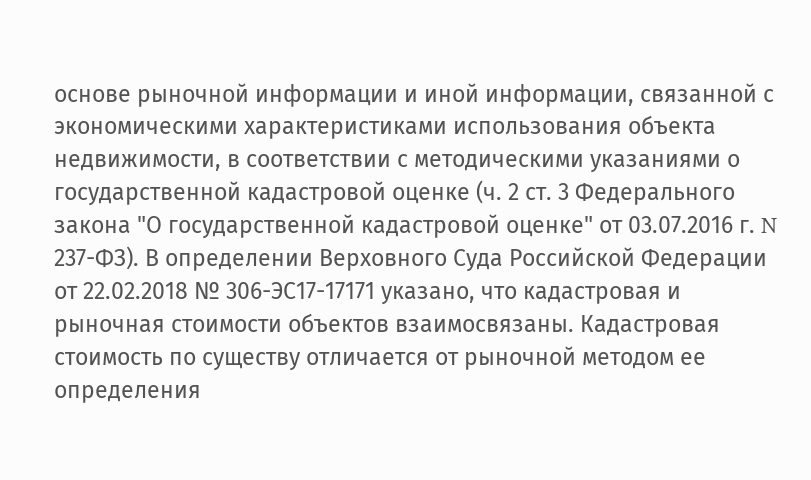основе рыночной информации и иной информации, связанной с экономическими характеристиками использования объекта недвижимости, в соответствии с методическими указаниями о государственной кадастровой оценке (ч. 2 ст. 3 Федерального закона "О государственной кадастровой оценке" от 03.07.2016 г. N 237-ФЗ). В определении Верховного Суда Российской Федерации от 22.02.2018 № 306-ЭС17-17171 указано, что кадастровая и рыночная стоимости объектов взаимосвязаны. Кадастровая стоимость по существу отличается от рыночной методом ее определения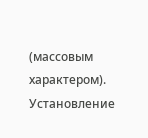(массовым характером). Установление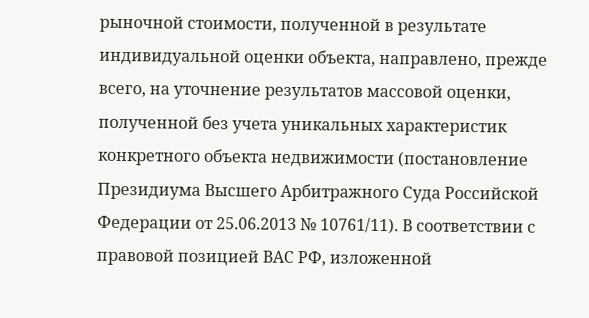рыночной стоимости, полученной в результате индивидуальной оценки объекта, направлено, прежде всего, на уточнение результатов массовой оценки, полученной без учета уникальных характеристик конкретного объекта недвижимости (постановление Президиума Высшего Арбитражного Суда Российской Федерации от 25.06.2013 № 10761/11). В соответствии с правовой позицией ВАС РФ, изложенной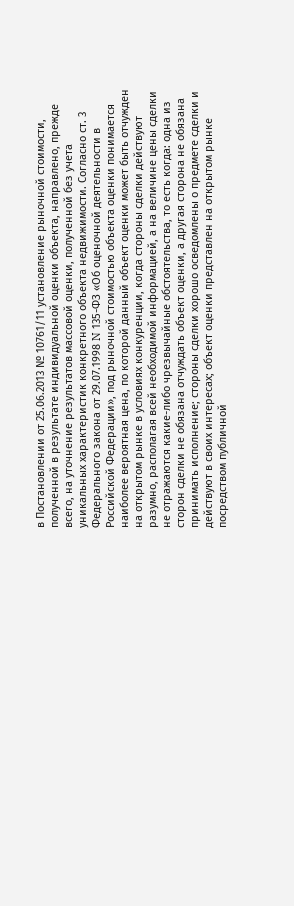в Постановлении от 25.06.2013 № 10761/11 установление рыночной стоимости, полученной в результате индивидуальной оценки объекта, направлено, прежде всего, на уточнение результатов массовой оценки, полученной без учета уникальных характеристик конкретного объекта недвижимости. Согласно ст. 3 Федерального закона от 29.07.1998 N 135-ФЗ «Об оценочной деятельности в Российской Федерации», под рыночной стоимостью объекта оценки понимается наиболее вероятная цена, по которой данный объект оценки может быть отчужден на открытом рынке в условиях конкуренции, когда стороны сделки действуют разумно, располагая всей необходимой информацией, а на величине цены сделки не отражаются какие-либо чрезвычайные обстоятельства, то есть когда: одна из сторон сделки не обязана отчуждать объект оценки, а другая сторона не обязана принимать исполнение; стороны сделки хорошо осведомлены о предмете сделки и действуют в своих интересах; объект оценки представлен на открытом рынке посредством публичной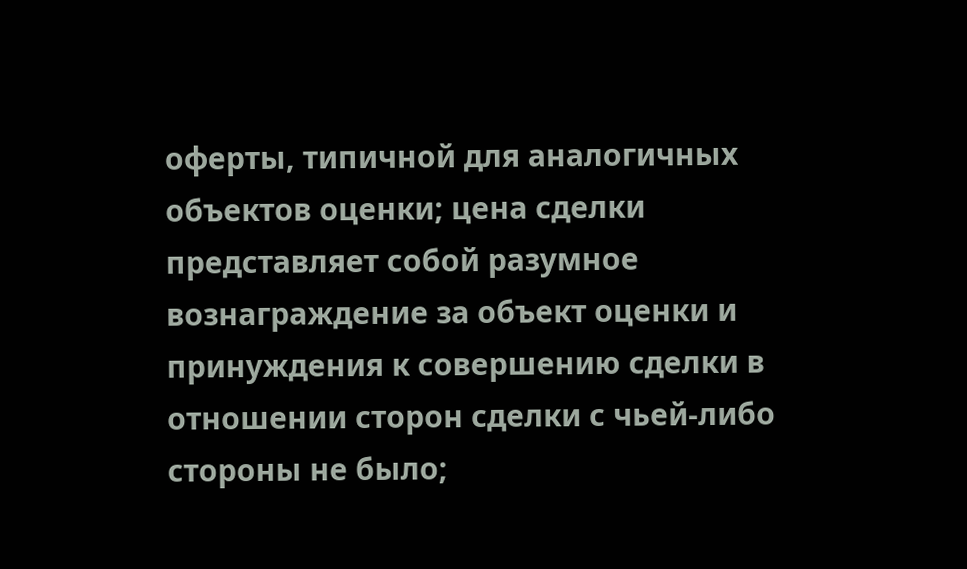оферты, типичной для аналогичных объектов оценки; цена сделки представляет собой разумное вознаграждение за объект оценки и принуждения к совершению сделки в отношении сторон сделки с чьей-либо стороны не было;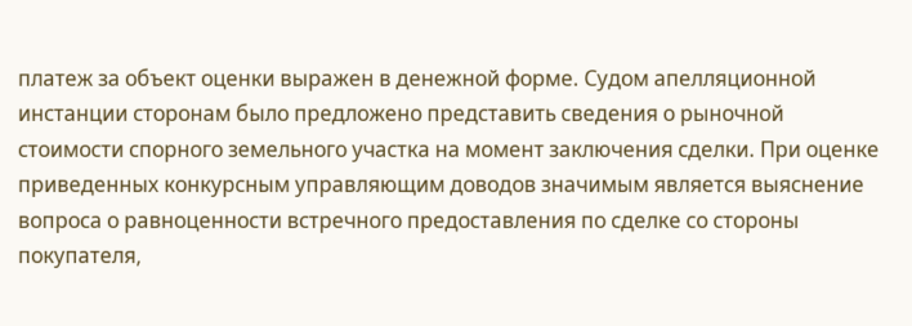платеж за объект оценки выражен в денежной форме. Судом апелляционной инстанции сторонам было предложено представить сведения о рыночной стоимости спорного земельного участка на момент заключения сделки. При оценке приведенных конкурсным управляющим доводов значимым является выяснение вопроса о равноценности встречного предоставления по сделке со стороны покупателя,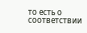то есть о соответствии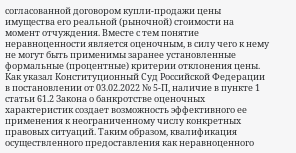согласованной договором купли-продажи цены имущества его реальной (рыночной) стоимости на момент отчуждения. Вместе с тем понятие неравноценности является оценочным, в силу чего к нему не могут быть применимы заранее установленные формальные (процентные) критерии отклонения цены. Как указал Конституционный Суд Российской Федерации в постановлении от 03.02.2022 № 5-П, наличие в пункте 1 статьи 61.2 Закона о банкротстве оценочных характеристик создает возможность эффективного ее применения к неограниченному числу конкретных правовых ситуаций. Таким образом, квалификация осуществленного предоставления как неравноценного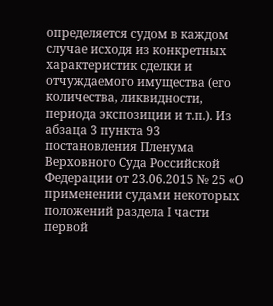определяется судом в каждом случае исходя из конкретных характеристик сделки и отчуждаемого имущества (его количества, ликвидности, периода экспозиции и т.п.). Из абзаца 3 пункта 93 постановления Пленума Верховного Суда Российской Федерации от 23.06.2015 № 25 «О применении судами некоторых положений раздела I части первой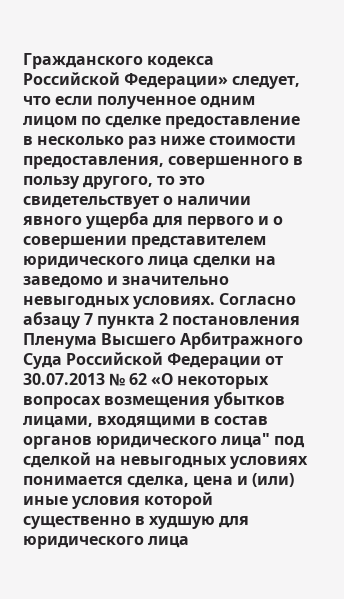Гражданского кодекса Российской Федерации» следует, что если полученное одним лицом по сделке предоставление в несколько раз ниже стоимости предоставления, совершенного в пользу другого, то это свидетельствует о наличии явного ущерба для первого и о совершении представителем юридического лица сделки на заведомо и значительно невыгодных условиях. Согласно абзацу 7 пункта 2 постановления Пленума Высшего Арбитражного Суда Российской Федерации от 30.07.2013 № 62 «О некоторых вопросах возмещения убытков лицами, входящими в состав органов юридического лица" под сделкой на невыгодных условиях понимается сделка, цена и (или) иные условия которой существенно в худшую для юридического лица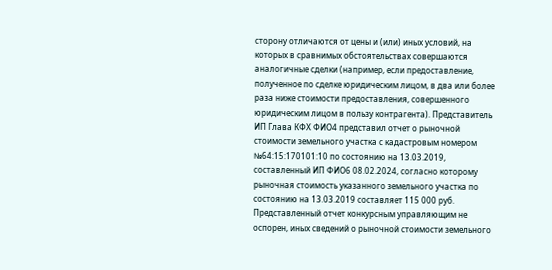сторону отличаются от цены и (или) иных условий, на которых в сравнимых обстоятельствах совершаются аналогичные сделки (например, если предоставление, полученное по сделке юридическим лицом, в два или более раза ниже стоимости предоставления, совершенного юридическим лицом в пользу контрагента). Представитель ИП Глава КФХ ФИО4 представил отчет о рыночной стоимости земельного участка с кадастровым номером №64:15:170101:10 по состоянию на 13.03.2019, составленный ИП ФИО6 08.02.2024, согласно которому рыночная стоимость указанного земельного участка по состоянию на 13.03.2019 составляет 115 000 руб. Представленный отчет конкурсным управляющим не оспорен, иных сведений о рыночной стоимости земельного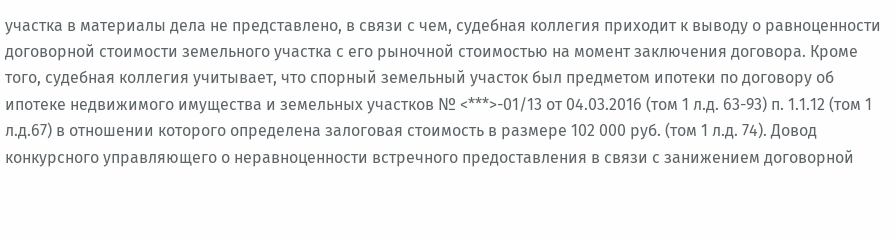участка в материалы дела не представлено, в связи с чем, судебная коллегия приходит к выводу о равноценности договорной стоимости земельного участка с его рыночной стоимостью на момент заключения договора. Кроме того, судебная коллегия учитывает, что спорный земельный участок был предметом ипотеки по договору об ипотеке недвижимого имущества и земельных участков № <***>-01/13 от 04.03.2016 (том 1 л.д. 63-93) п. 1.1.12 (том 1 л.д.67) в отношении которого определена залоговая стоимость в размере 102 000 руб. (том 1 л.д. 74). Довод конкурсного управляющего о неравноценности встречного предоставления в связи с занижением договорной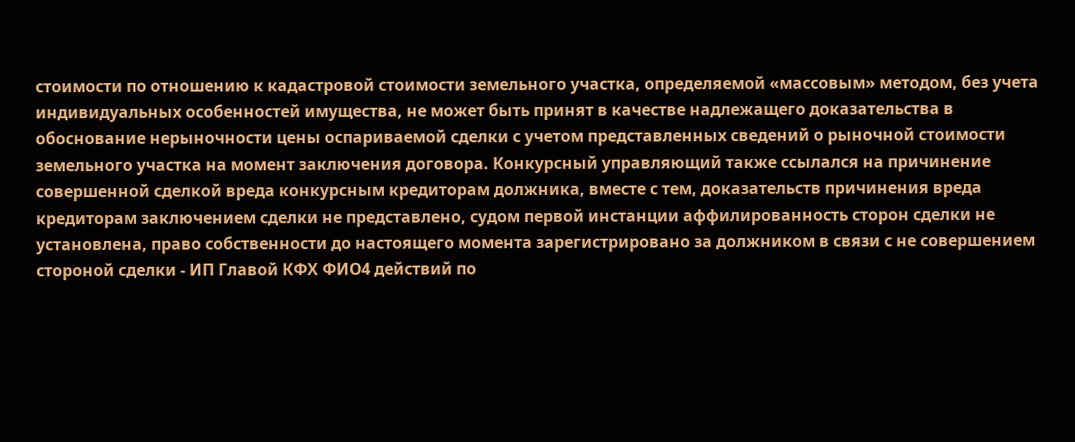стоимости по отношению к кадастровой стоимости земельного участка, определяемой «массовым» методом, без учета индивидуальных особенностей имущества, не может быть принят в качестве надлежащего доказательства в обоснование нерыночности цены оспариваемой сделки с учетом представленных сведений о рыночной стоимости земельного участка на момент заключения договора. Конкурсный управляющий также ссылался на причинение совершенной сделкой вреда конкурсным кредиторам должника, вместе с тем, доказательств причинения вреда кредиторам заключением сделки не представлено, судом первой инстанции аффилированность сторон сделки не установлена, право собственности до настоящего момента зарегистрировано за должником в связи с не совершением стороной сделки - ИП Главой КФХ ФИО4 действий по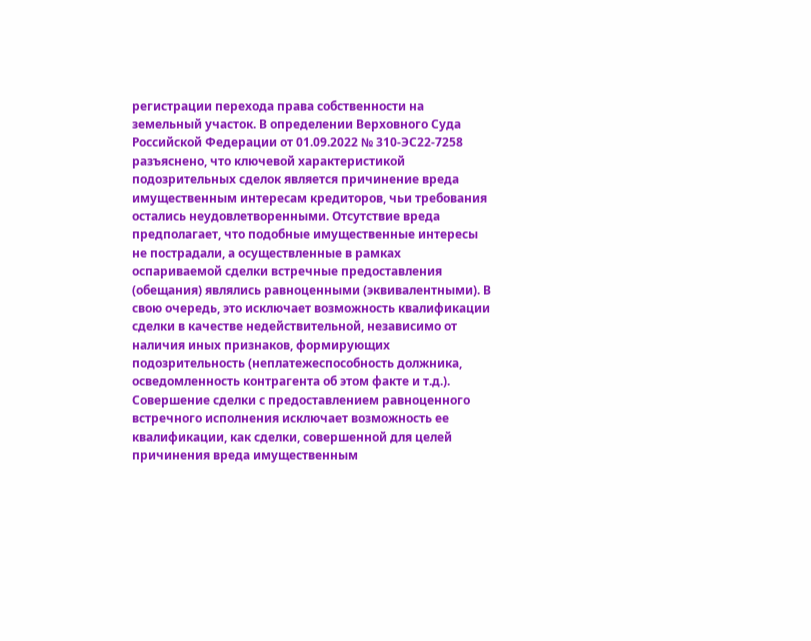регистрации перехода права собственности на земельный участок. В определении Верховного Суда Российской Федерации от 01.09.2022 № 310-ЭС22-7258 разъяснено, что ключевой характеристикой подозрительных сделок является причинение вреда имущественным интересам кредиторов, чьи требования остались неудовлетворенными. Отсутствие вреда предполагает, что подобные имущественные интересы не пострадали, а осуществленные в рамках оспариваемой сделки встречные предоставления (обещания) являлись равноценными (эквивалентными). В свою очередь, это исключает возможность квалификации сделки в качестве недействительной, независимо от наличия иных признаков, формирующих подозрительность (неплатежеспособность должника, осведомленность контрагента об этом факте и т.д.). Совершение сделки с предоставлением равноценного встречного исполнения исключает возможность ее квалификации, как сделки, совершенной для целей причинения вреда имущественным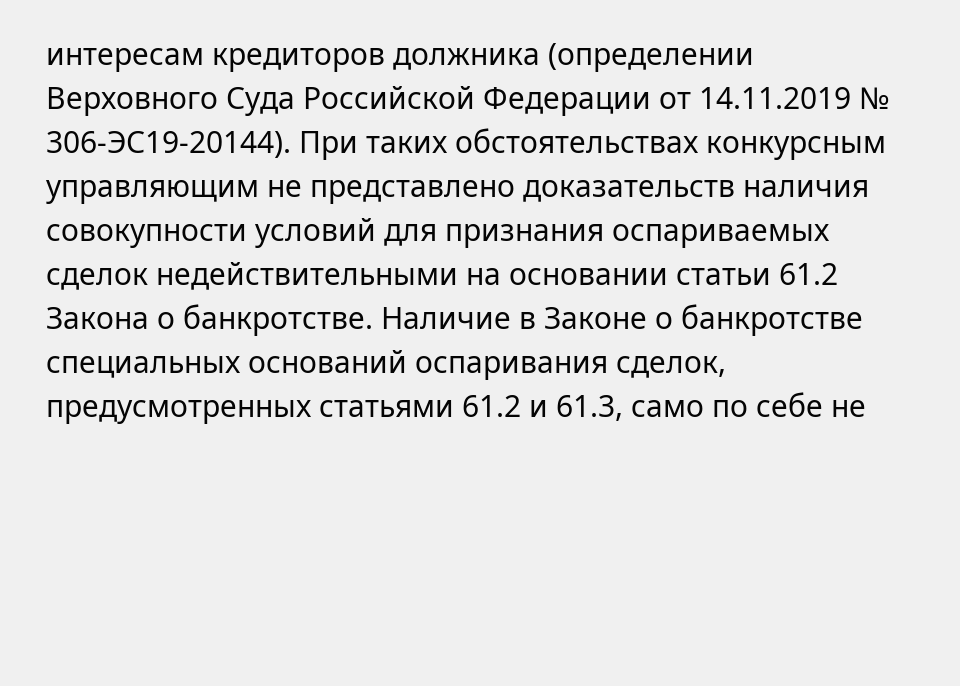интересам кредиторов должника (определении Верховного Суда Российской Федерации от 14.11.2019 № 306-ЭС19-20144). При таких обстоятельствах конкурсным управляющим не представлено доказательств наличия совокупности условий для признания оспариваемых сделок недействительными на основании статьи 61.2 Закона о банкротстве. Наличие в Законе о банкротстве специальных оснований оспаривания сделок, предусмотренных статьями 61.2 и 61.3, само по себе не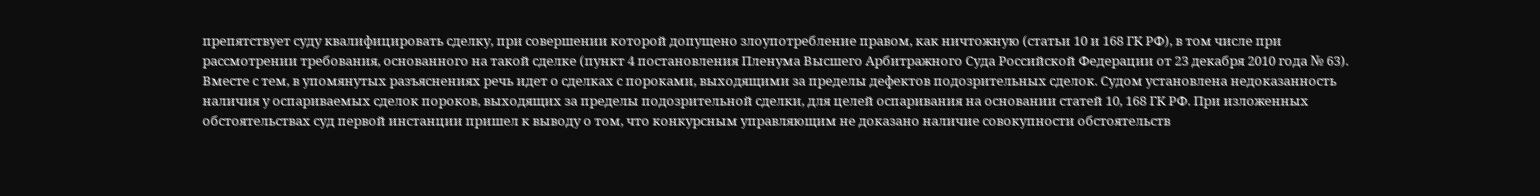препятствует суду квалифицировать сделку, при совершении которой допущено злоупотребление правом, как ничтожную (статьи 10 и 168 ГК РФ), в том числе при рассмотрении требования, основанного на такой сделке (пункт 4 постановления Пленума Высшего Арбитражного Суда Российской Федерации от 23 декабря 2010 года № 63). Вместе с тем, в упомянутых разъяснениях речь идет о сделках с пороками, выходящими за пределы дефектов подозрительных сделок. Судом установлена недоказанность наличия у оспариваемых сделок пороков, выходящих за пределы подозрительной сделки, для целей оспаривания на основании статей 10, 168 ГК РФ. При изложенных обстоятельствах суд первой инстанции пришел к выводу о том, что конкурсным управляющим не доказано наличие совокупности обстоятельств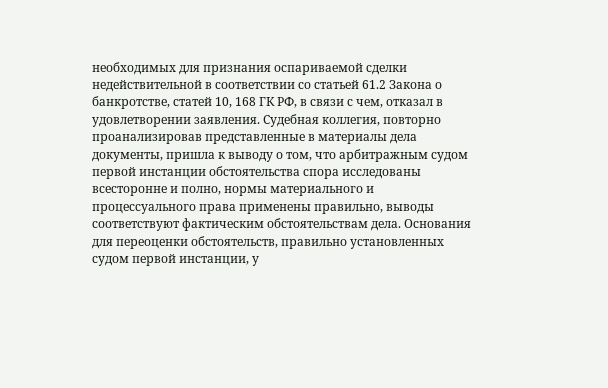необходимых для признания оспариваемой сделки недействительной в соответствии со статьей 61.2 Закона о банкротстве, статей 10, 168 ГК РФ, в связи с чем, отказал в удовлетворении заявления. Судебная коллегия, повторно проанализировав представленные в материалы дела документы, пришла к выводу о том, что арбитражным судом первой инстанции обстоятельства спора исследованы всесторонне и полно, нормы материального и процессуального права применены правильно, выводы соответствуют фактическим обстоятельствам дела. Основания для переоценки обстоятельств, правильно установленных судом первой инстанции, у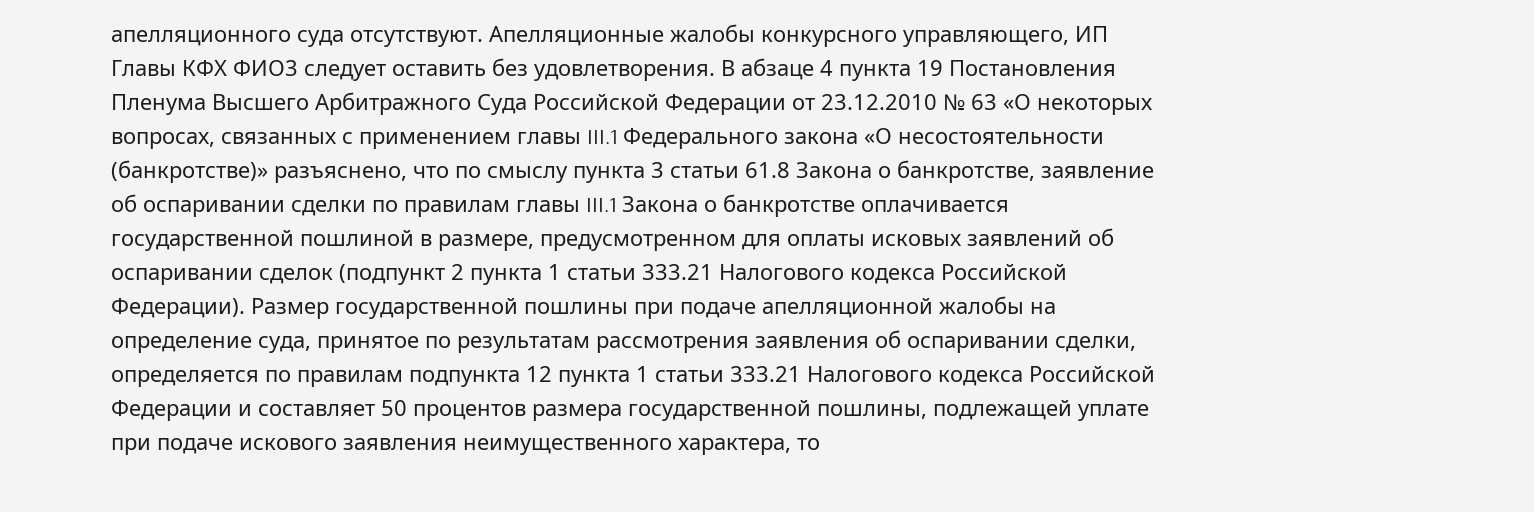апелляционного суда отсутствуют. Апелляционные жалобы конкурсного управляющего, ИП Главы КФХ ФИО3 следует оставить без удовлетворения. В абзаце 4 пункта 19 Постановления Пленума Высшего Арбитражного Суда Российской Федерации от 23.12.2010 № 63 «О некоторых вопросах, связанных с применением главы III.1 Федерального закона «О несостоятельности (банкротстве)» разъяснено, что по смыслу пункта 3 статьи 61.8 Закона о банкротстве, заявление об оспаривании сделки по правилам главы III.1 Закона о банкротстве оплачивается государственной пошлиной в размере, предусмотренном для оплаты исковых заявлений об оспаривании сделок (подпункт 2 пункта 1 статьи 333.21 Налогового кодекса Российской Федерации). Размер государственной пошлины при подаче апелляционной жалобы на определение суда, принятое по результатам рассмотрения заявления об оспаривании сделки, определяется по правилам подпункта 12 пункта 1 статьи 333.21 Налогового кодекса Российской Федерации и составляет 50 процентов размера государственной пошлины, подлежащей уплате при подаче искового заявления неимущественного характера, то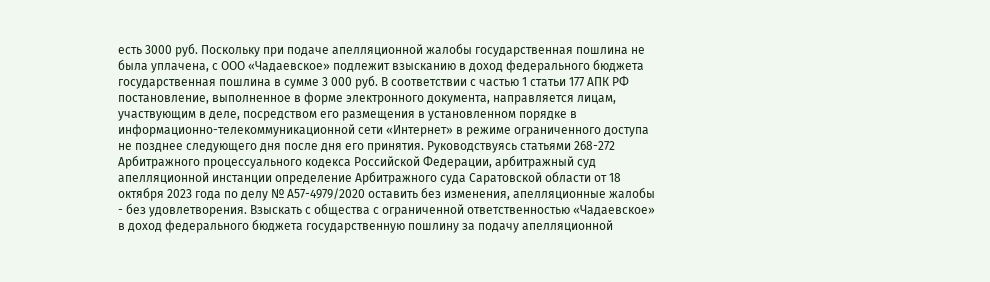есть 3000 руб. Поскольку при подаче апелляционной жалобы государственная пошлина не была уплачена, с ООО «Чадаевское» подлежит взысканию в доход федерального бюджета государственная пошлина в сумме 3 000 руб. В соответствии с частью 1 статьи 177 АПК РФ постановление, выполненное в форме электронного документа, направляется лицам, участвующим в деле, посредством его размещения в установленном порядке в информационно-телекоммуникационной сети «Интернет» в режиме ограниченного доступа не позднее следующего дня после дня его принятия. Руководствуясь статьями 268-272 Арбитражного процессуального кодекса Российской Федерации, арбитражный суд апелляционной инстанции определение Арбитражного суда Саратовской области от 18 октября 2023 года по делу № А57-4979/2020 оставить без изменения, апелляционные жалобы - без удовлетворения. Взыскать с общества с ограниченной ответственностью «Чадаевское» в доход федерального бюджета государственную пошлину за подачу апелляционной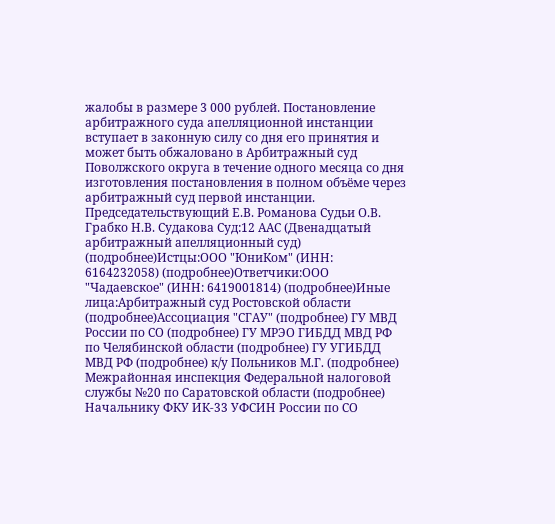жалобы в размере 3 000 рублей. Постановление арбитражного суда апелляционной инстанции вступает в законную силу со дня его принятия и может быть обжаловано в Арбитражный суд Поволжского округа в течение одного месяца со дня изготовления постановления в полном объёме через арбитражный суд первой инстанции. Председательствующий Е.В. Романова Судьи О.В. Грабко Н.В. Судакова Суд:12 ААС (Двенадцатый арбитражный апелляционный суд) (подробнее)Истцы:ООО "ЮниКом" (ИНН: 6164232058) (подробнее)Ответчики:ООО "Чадаевское" (ИНН: 6419001814) (подробнее)Иные лица:Арбитражный суд Ростовской области (подробнее)Ассоциация "СГАУ" (подробнее) ГУ МВД России по СО (подробнее) ГУ МРЭО ГИБДД МВД РФ по Челябинской области (подробнее) ГУ УГИБДД МВД РФ (подробнее) к/у Польников М.Г. (подробнее) Межрайонная инспекция Федеральной налоговой службы №20 по Саратовской области (подробнее) Начальнику ФКУ ИК-33 УФСИН России по СО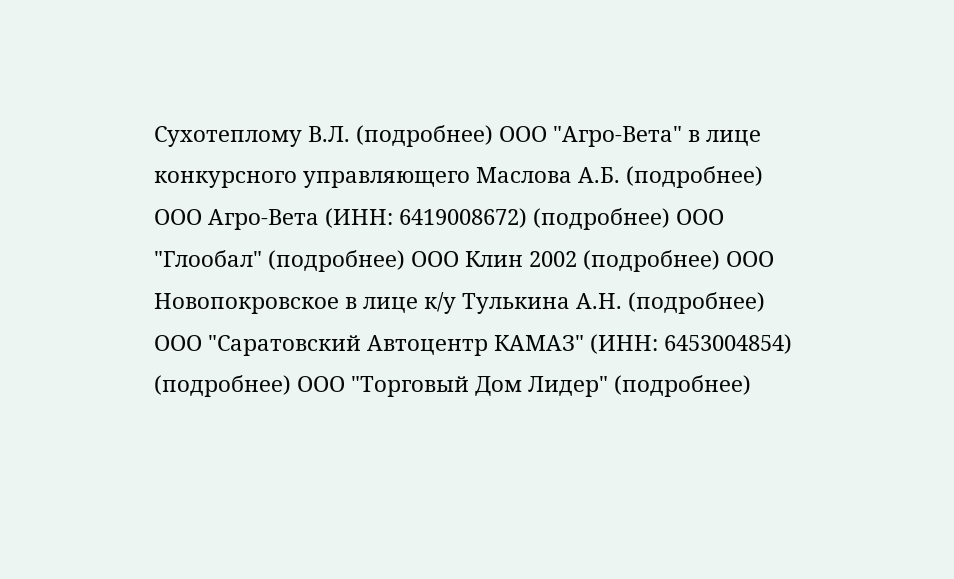Сухотеплому В.Л. (подробнее) ООО "Агро-Вета" в лице конкурсного управляющего Маслова А.Б. (подробнее) ООО Агро-Вета (ИНН: 6419008672) (подробнее) ООО "Глообал" (подробнее) ООО Клин 2002 (подробнее) ООО Новопокровское в лице к/у Тулькина А.Н. (подробнее) ООО "Саратовский Автоцентр КАМАЗ" (ИНН: 6453004854) (подробнее) ООО "Торговый Дом Лидер" (подробнее)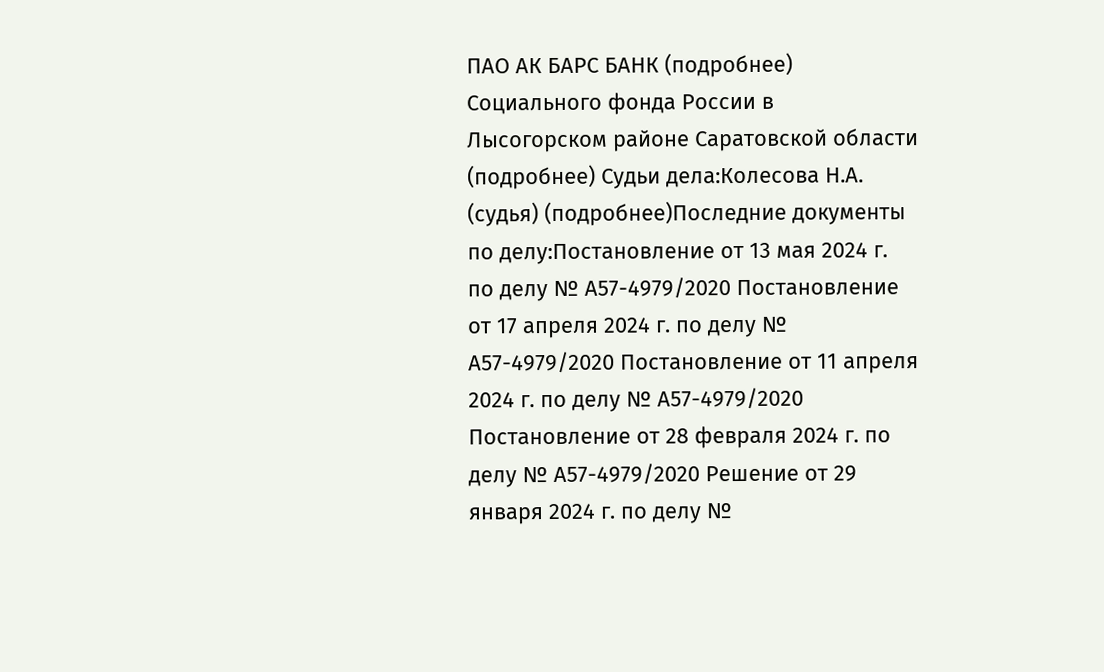ПАО АК БАРС БАНК (подробнее) Социального фонда России в Лысогорском районе Саратовской области (подробнее) Судьи дела:Колесова Н.А. (судья) (подробнее)Последние документы по делу:Постановление от 13 мая 2024 г. по делу № А57-4979/2020 Постановление от 17 апреля 2024 г. по делу № А57-4979/2020 Постановление от 11 апреля 2024 г. по делу № А57-4979/2020 Постановление от 28 февраля 2024 г. по делу № А57-4979/2020 Решение от 29 января 2024 г. по делу №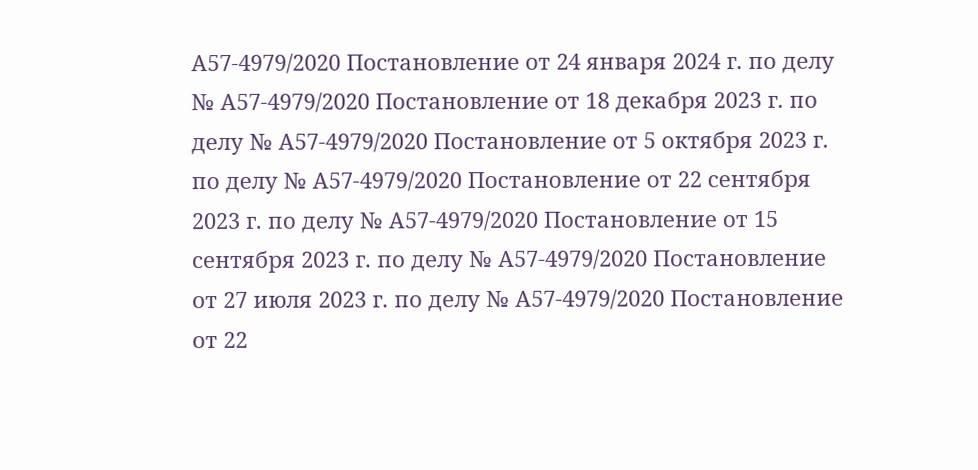А57-4979/2020 Постановление от 24 января 2024 г. по делу № А57-4979/2020 Постановление от 18 декабря 2023 г. по делу № А57-4979/2020 Постановление от 5 октября 2023 г. по делу № А57-4979/2020 Постановление от 22 сентября 2023 г. по делу № А57-4979/2020 Постановление от 15 сентября 2023 г. по делу № А57-4979/2020 Постановление от 27 июля 2023 г. по делу № А57-4979/2020 Постановление от 22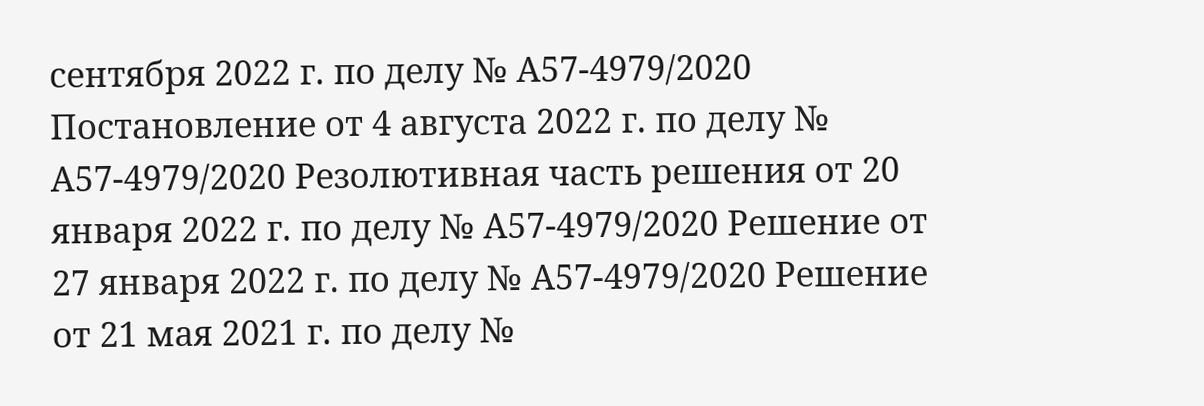сентября 2022 г. по делу № А57-4979/2020 Постановление от 4 августа 2022 г. по делу № А57-4979/2020 Резолютивная часть решения от 20 января 2022 г. по делу № А57-4979/2020 Решение от 27 января 2022 г. по делу № А57-4979/2020 Решение от 21 мая 2021 г. по делу №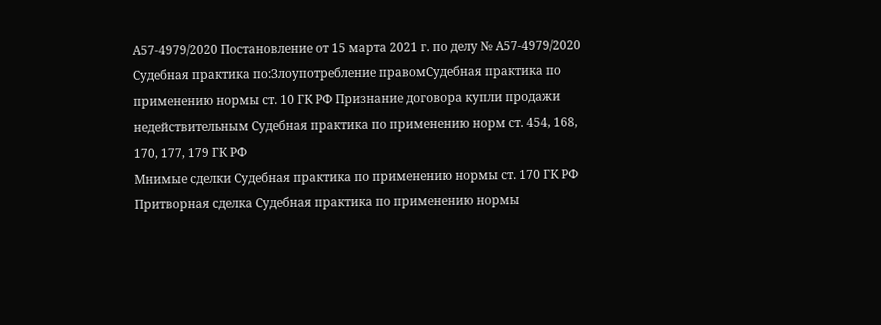А57-4979/2020 Постановление от 15 марта 2021 г. по делу № А57-4979/2020 Судебная практика по:Злоупотребление правомСудебная практика по применению нормы ст. 10 ГК РФ Признание договора купли продажи недействительным Судебная практика по применению норм ст. 454, 168, 170, 177, 179 ГК РФ
Мнимые сделки Судебная практика по применению нормы ст. 170 ГК РФ Притворная сделка Судебная практика по применению нормы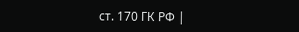ст. 170 ГК РФ |